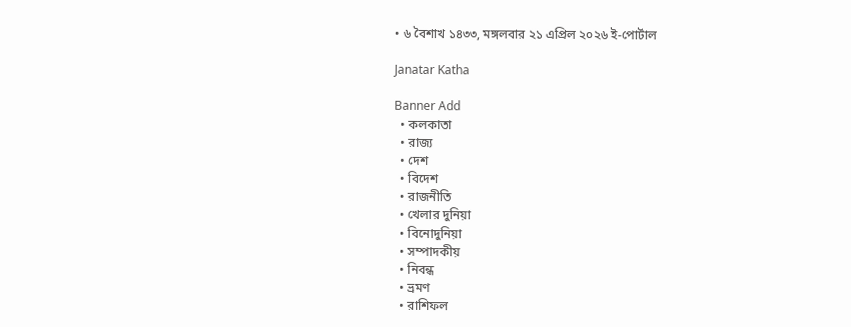• ৬ বৈশাখ ১৪৩৩, মঙ্গলবার ২১ এপ্রিল ২০২৬ ই-পোর্টাল

Janatar Katha

Banner Add
  • কলকাতা
  • রাজ্য
  • দেশ
  • বিদেশ
  • রাজনীতি
  • খেলার দুনিয়া
  • বিনোদুনিয়া
  • সম্পাদকীয়
  • নিবন্ধ
  • ভ্রমণ
  • রাশিফল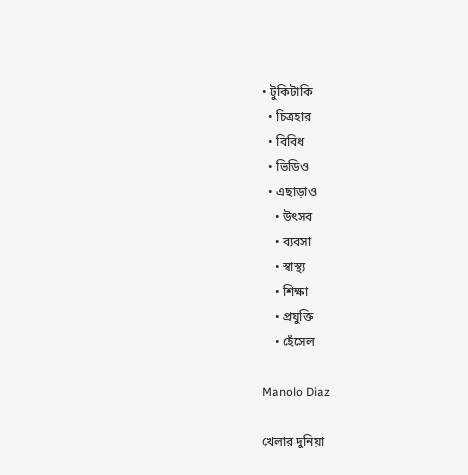• টুকিটাকি
  • চিত্রহার
  • বিবিধ
  • ভিডিও
  • এছাড়াও
    • উৎসব
    • ব্যবসা
    • স্বাস্থ্য
    • শিক্ষা
    • প্রযুক্তি
    • হেঁসেল

Manolo Diaz

খেলার দুনিয়া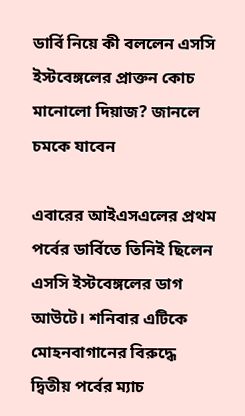ডার্বি নিয়ে কী বললেন এসসি ইস্টবেঙ্গলের প্রাক্তন কোচ মানোলো দিয়াজ? জানলে চমকে যাবেন

এবারের আইএসএলের প্রথম পর্বের ডার্বিতে তিনিই ছিলেন এসসি ইস্টবেঙ্গলের ডাগ আউটে। শনিবার এটিকে মোহনবাগানের বিরুদ্ধে দ্বিতীয় পর্বের ম্যাচ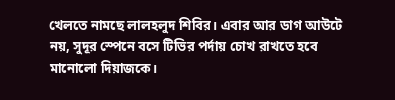খেলতে নামছে লালহলুদ শিবির। এবার আর ডাগ আউটে নয়, সুদূর স্পেনে বসে টিভির পর্দায় চোখ রাখতে হবে মানোলো দিয়াজকে।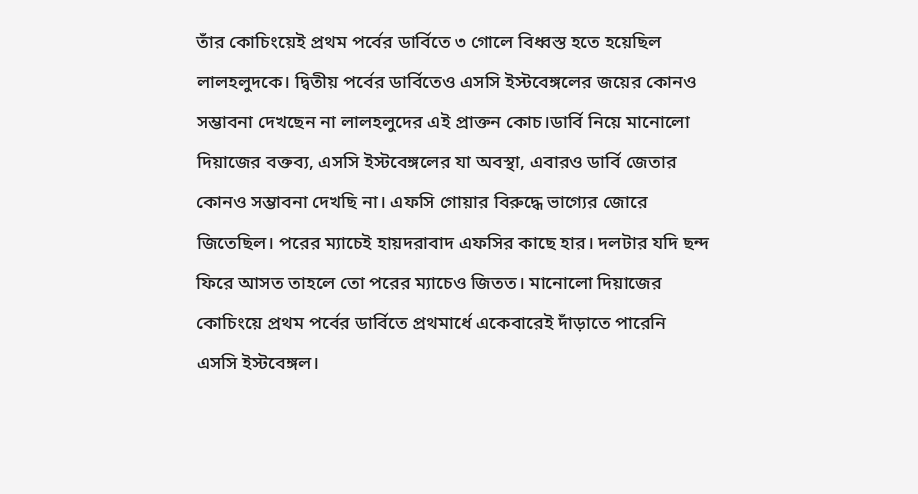তাঁর কোচিংয়েই প্রথম পর্বের ডার্বিতে ৩ গোলে বিধ্বস্ত হতে হয়েছিল লালহলুদকে। দ্বিতীয় পর্বের ডার্বিতেও এসসি ইস্টবেঙ্গলের জয়ের কোনও সম্ভাবনা দেখছেন না লালহলুদের এই প্রাক্তন কোচ।ডার্বি নিয়ে মানোলো দিয়াজের বক্তব্য, এসসি ইস্টবেঙ্গলের যা অবস্থা, এবারও ডার্বি জেতার কোনও সম্ভাবনা দেখছি না। এফসি গোয়ার বিরুদ্ধে ভাগ্যের জোরে জিতেছিল। পরের ম্যাচেই হায়দরাবাদ এফসির কাছে হার। দলটার যদি ছন্দ ফিরে আসত তাহলে তো পরের ম্যাচেও জিতত। মানোলো দিয়াজের কোচিংয়ে প্রথম পর্বের ডার্বিতে প্রথমার্ধে একেবারেই দাঁড়াতে পারেনি এসসি ইস্টবেঙ্গল।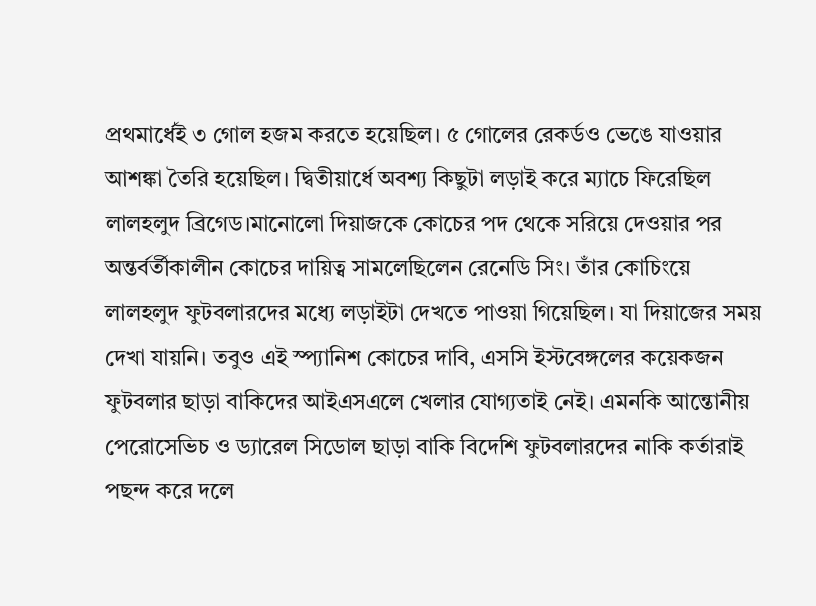প্রথমার্ধেই ৩ গোল হজম করতে হয়েছিল। ৫ গোলের রেকর্ডও ভেঙে যাওয়ার আশঙ্কা তৈরি হয়েছিল। দ্বিতীয়ার্ধে অবশ্য কিছুটা লড়াই করে ম্যাচে ফিরেছিল লালহলুদ ব্রিগেড।মানোলো দিয়াজকে কোচের পদ থেকে সরিয়ে দেওয়ার পর অন্তর্বর্তীকালীন কোচের দায়িত্ব সামলেছিলেন রেনেডি সিং। তাঁর কোচিংয়ে লালহলুদ ফুটবলারদের মধ্যে লড়াইটা দেখতে পাওয়া গিয়েছিল। যা দিয়াজের সময় দেখা যায়নি। তবুও এই স্প্যানিশ কোচের দাবি, এসসি ইস্টবেঙ্গলের কয়েকজন ফুটবলার ছাড়া বাকিদের আইএসএলে খেলার যোগ্যতাই নেই। এমনকি আন্তোনীয় পেরোসেভিচ ও ড্যারেল সিডোল ছাড়া বাকি বিদেশি ফুটবলারদের নাকি কর্তারাই পছন্দ করে দলে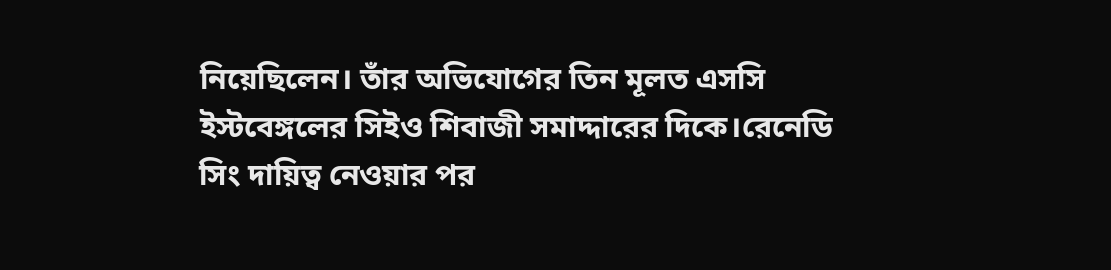নিয়েছিলেন। তাঁর অভিযোগের তিন মূলত এসসি ইস্টবেঙ্গলের সিইও শিবাজী সমাদ্দারের দিকে।রেনেডি সিং দায়িত্ব নেওয়ার পর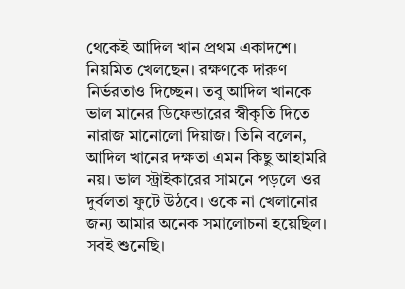থেকেই আদিল খান প্রথম একাদশে। নিয়মিত খেলছেন। রক্ষণকে দারুণ নির্ভরতাও দিচ্ছেন। তবু আদিল খানকে ভাল মানের ডিফেন্ডারের স্বীকৃতি দিতে নারাজ মানোলো দিয়াজ। তিনি বলেন, আদিল খানের দক্ষতা এমন কিছু আহামরি নয়। ভাল স্ট্রাইকারের সামনে পড়লে ওর দুর্বলতা ফুটে উঠবে। ওকে না খেলানোর জন্য আমার অনেক সমালোচনা হয়েছিল। সবই শুনেছি।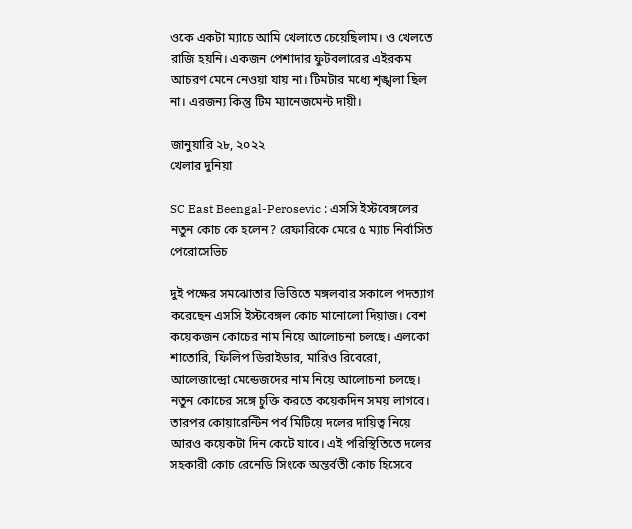ওকে একটা ম্যাচে আমি খেলাতে চেয়েছিলাম। ও খেলতে রাজি হয়নি। একজন পেশাদার ফুটবলারের এইরকম আচরণ মেনে নেওয়া যায় না। টিমটার মধ্যে শৃঙ্খলা ছিল না। এরজন্য কিন্তু টিম ম্যানেজমেন্ট দায়ী।

জানুয়ারি ২৮, ২০২২
খেলার দুনিয়া

SC East Beengal-Perosevic : এসসি ইস্টবেঙ্গলের নতুন কোচ কে হলেন? রেফারিকে মেরে ৫ ম্যাচ নির্বাসিত পেরোসেভিচ

দুই পক্ষের সমঝোতার ভিত্তিতে মঙ্গলবার সকালে পদত্যাগ করেছেন এসসি ইস্টবেঙ্গল কোচ মানোলো দিয়াজ। বেশ কয়েকজন কোচের নাম নিয়ে আলোচনা চলছে। এলকো শাতোরি, ফিলিপ ডিরাইডার, মারিও রিবেরো, আলেজান্দ্রো মেন্ডেজদের নাম নিয়ে আলোচনা চলছে। নতুন কোচের সঙ্গে চুক্তি করতে কয়েকদিন সময় লাগবে। তারপর কোয়ারেন্টিন পর্ব মিটিয়ে দলের দায়িত্ব নিয়ে আরও কয়েকটা দিন কেটে যাবে। এই পরিস্থিতিতে দলের সহকারী কোচ রেনেডি সিংকে অন্তর্বতী কোচ হিসেবে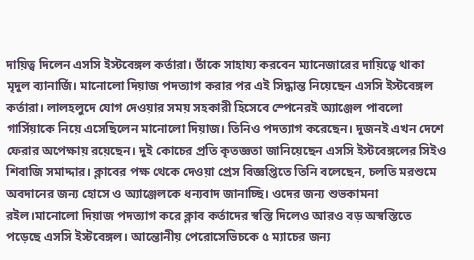দায়িত্ব দিলেন এসসি ইস্টবেঙ্গল কর্তারা। তাঁকে সাহায্য করবেন ম্যানেজারের দায়িত্বে থাকা মৃদুল ব্যানার্জি। মানোলো দিয়াজ পদত্যাগ করার পর এই সিদ্ধান্ত নিয়েছেন এসসি ইস্টবেঙ্গল কর্তারা। লালহলুদে যোগ দেওয়ার সময় সহকারী হিসেবে স্পেনেরই অ্যাঞ্জেল পাবলো গার্সিয়াকে নিয়ে এসেছিলেন মানোলো দিয়াজ। তিনিও পদত্যাগ করেছেন। দুজনই এখন দেশে ফেরার অপেক্ষায় রয়েছেন। দুই কোচের প্রতি কৃতজ্ঞতা জানিয়েছেন এসসি ইস্টবেঙ্গলের সিইও শিবাজি সমাদ্দার। ক্লাবের পক্ষ থেকে দেওয়া প্রেস বিজ্ঞপ্তিতে তিনি বলেছেন, চলতি মরশুমে অবদানের জন্য হোসে ও অ্যাঞ্জেলকে ধন্যবাদ জানাচ্ছি। ওদের জন্য শুভকামনা রইল।মানোলো দিয়াজ পদত্যাগ করে ক্লাব কর্তাদের স্বস্তি দিলেও আরও বড় অস্বস্তিতে পড়েছে এসসি ইস্টবেঙ্গল। আন্তোনীয় পেরোসেভিচকে ৫ ম্যাচের জন্য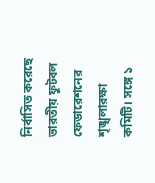নির্বাসিত করেছে ভারতীয় ফুটবল ফেডারেশনের শৃঙ্খলারক্ষা কমিটি। সঙ্গে ১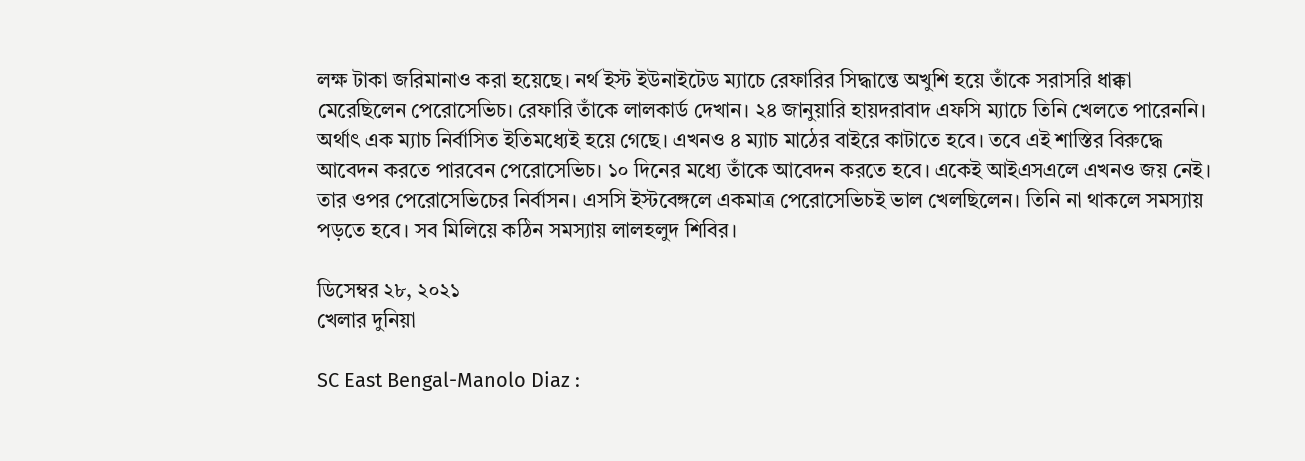লক্ষ টাকা জরিমানাও করা হয়েছে। নর্থ ইস্ট ইউনাইটেড ম্যাচে রেফারির সিদ্ধান্তে অখুশি হয়ে তাঁকে সরাসরি ধাক্কা মেরেছিলেন পেরোসেভিচ। রেফারি তাঁকে লালকার্ড দেখান। ২৪ জানুয়ারি হায়দরাবাদ এফসি ম্যাচে তিনি খেলতে পারেননি। অর্থাৎ এক ম্যাচ নির্বাসিত ইতিমধ্যেই হয়ে গেছে। এখনও ৪ ম্যাচ মাঠের বাইরে কাটাতে হবে। তবে এই শাস্তির বিরুদ্ধে আবেদন করতে পারবেন পেরোসেভিচ। ১০ দিনের মধ্যে তাঁকে আবেদন করতে হবে। একেই আইএসএলে এখনও জয় নেই। তার ওপর পেরোসেভিচের নির্বাসন। এসসি ইস্টবেঙ্গলে একমাত্র পেরোসেভিচই ভাল খেলছিলেন। তিনি না থাকলে সমস্যায় পড়তে হবে। সব মিলিয়ে কঠিন সমস্যায় লালহলুদ শিবির।

ডিসেম্বর ২৮, ২০২১
খেলার দুনিয়া

SC East Bengal-Manolo Diaz :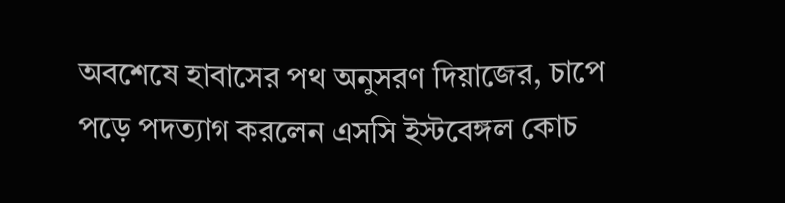অবশেষে হাবাসের পথ অনুসরণ দিয়াজের, চাপে পড়ে পদত্যাগ করলেন এসসি ইস্টবেঙ্গল কোচ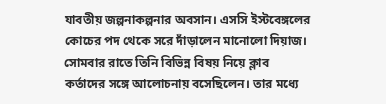যাবতীয় জল্পনাকল্পনার অবসান। এসসি ইস্টবেঙ্গলের কোচের পদ থেকে সরে দাঁড়ালেন মানোলো দিয়াজ। সোমবার রাতে তিনি বিভিন্ন বিষয় নিয়ে ক্লাব কর্তাদের সঙ্গে আলোচনায় বসেছিলেন। তার মধ্যে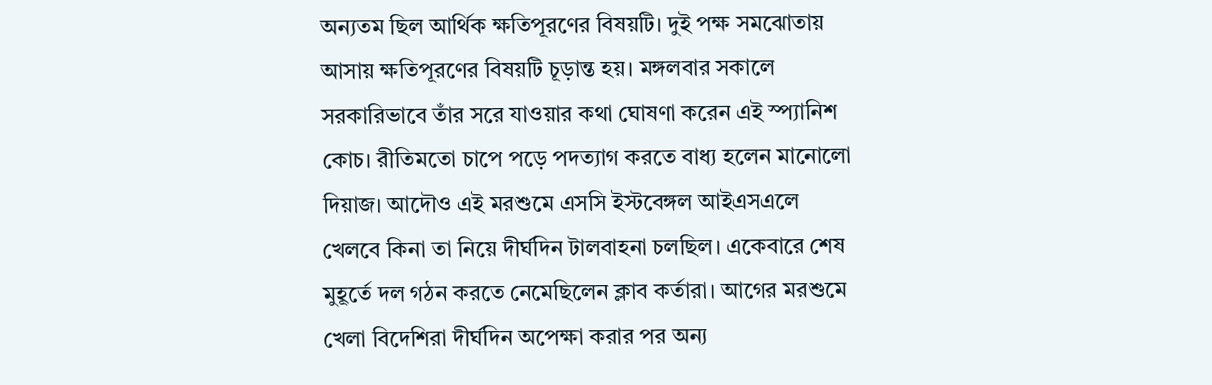অন্যতম ছিল আর্থিক ক্ষতিপূরণের বিষয়টি। দুই পক্ষ সমঝোতায় আসায় ক্ষতিপূরণের বিষয়টি চূড়ান্ত হয়। মঙ্গলবার সকালে সরকারিভাবে তাঁর সরে যাওয়ার কথা ঘোষণা করেন এই স্প্যানিশ কোচ। রীতিমতো চাপে পড়ে পদত্যাগ করতে বাধ্য হলেন মানোলো দিয়াজ। আদৌও এই মরশুমে এসসি ইস্টবেঙ্গল আইএসএলে খেলবে কিনা তা নিয়ে দীর্ঘদিন টালবাহনা চলছিল। একেবারে শেষ মুহূর্তে দল গঠন করতে নেমেছিলেন ক্লাব কর্তারা। আগের মরশুমে খেলা বিদেশিরা দীর্ঘদিন অপেক্ষা করার পর অন্য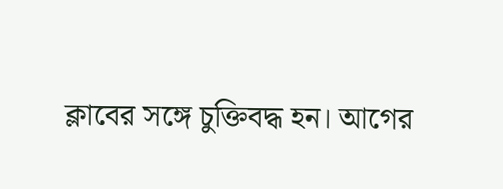ক্লাবের সঙ্গে চুক্তিবদ্ধ হন। আগের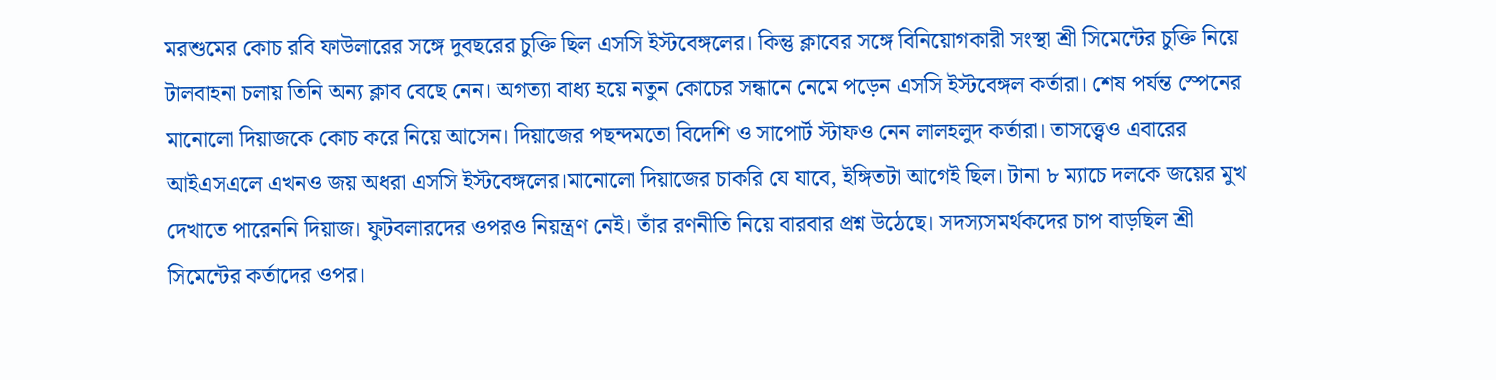মরশুমের কোচ রবি ফাউলারের সঙ্গে দুবছরের চুক্তি ছিল এসসি ইস্টবেঙ্গলের। কিন্তু ক্লাবের সঙ্গে বিনিয়োগকারী সংস্থা শ্রী সিমেন্টের চুক্তি নিয়ে টালবাহনা চলায় তিনি অন্য ক্লাব বেছে নেন। অগত্যা বাধ্য হয়ে নতুন কোচের সন্ধানে নেমে পড়েন এসসি ইস্টবেঙ্গল কর্তারা। শেষ পর্যন্ত স্পেনের মানোলো দিয়াজকে কোচ করে নিয়ে আসেন। দিয়াজের পছন্দমতো বিদেশি ও সাপোর্ট স্টাফও নেন লালহলুদ কর্তারা। তাসত্ত্বেও এবারের আইএসএলে এখনও জয় অধরা এসসি ইস্টবেঙ্গলের।মানোলো দিয়াজের চাকরি যে যাবে, ইঙ্গিতটা আগেই ছিল। টানা ৮ ম্যাচে দলকে জয়ের মুখ দেখাতে পারেননি দিয়াজ। ফুটবলারদের ওপরও নিয়ন্ত্রণ নেই। তাঁর রণনীতি নিয়ে বারবার প্রশ্ন উঠেছে। সদস্যসমর্থকদের চাপ বাড়ছিল শ্রী সিমেন্টের কর্তাদের ওপর।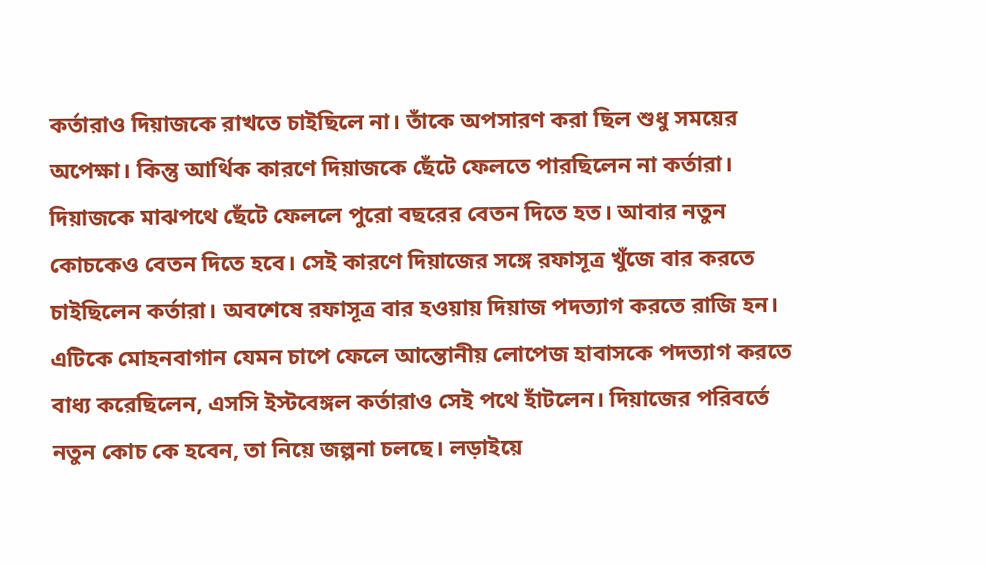কর্তারাও দিয়াজকে রাখতে চাইছিলে না। তাঁকে অপসারণ করা ছিল শুধু সময়ের অপেক্ষা। কিন্তু আর্থিক কারণে দিয়াজকে ছেঁটে ফেলতে পারছিলেন না কর্তারা। দিয়াজকে মাঝপথে ছেঁটে ফেললে পুরো বছরের বেতন দিতে হত। আবার নতুন কোচকেও বেতন দিতে হবে। সেই কারণে দিয়াজের সঙ্গে রফাসূত্র খুঁজে বার করতে চাইছিলেন কর্তারা। অবশেষে রফাসূত্র বার হওয়ায় দিয়াজ পদত্যাগ করতে রাজি হন। এটিকে মোহনবাগান যেমন চাপে ফেলে আন্তোনীয় লোপেজ হাবাসকে পদত্যাগ করতে বাধ্য করেছিলেন, এসসি ইস্টবেঙ্গল কর্তারাও সেই পথে হাঁটলেন। দিয়াজের পরিবর্তে নতুন কোচ কে হবেন, তা নিয়ে জল্পনা চলছে। লড়াইয়ে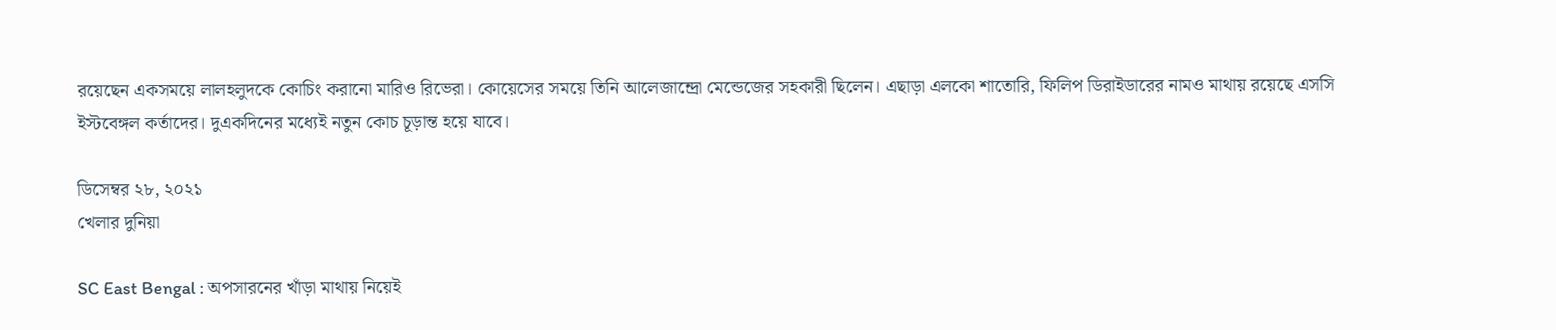রয়েছেন একসময়ে লালহলুদকে কোচিং করানো মারিও রিভেরা। কোয়েসের সময়ে তিনি আলেজান্দ্রো মেন্ডেজের সহকারী ছিলেন। এছাড়া এলকো শাতোরি, ফিলিপ ডিরাইডারের নামও মাথায় রয়েছে এসসি ইস্টবেঙ্গল কর্তাদের। দুএকদিনের মধ্যেই নতুন কোচ চূড়ান্ত হয়ে যাবে।

ডিসেম্বর ২৮, ২০২১
খেলার দুনিয়া

SC East Bengal : অপসারনের খাঁড়া মাথায় নিয়েই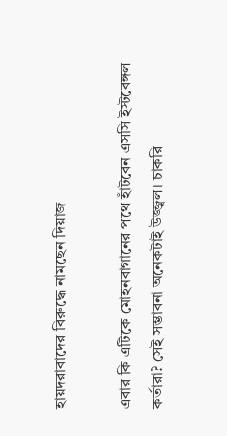হায়দরাবাদের বিরুদ্ধে নামছেন দিয়াজ

এবার কি এটিকে মোহনবাগানের পথে হাঁটবেন এসসি ইস্টবেঙ্গল কর্তারা? সেই সম্ভাবনা অনেকটাই উজ্জ্বল। চাকরি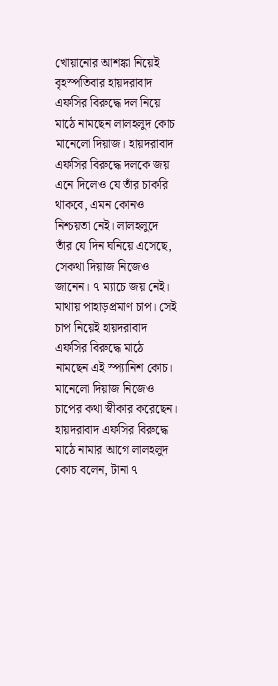খোয়ানোর আশঙ্কা নিয়েই বৃহস্পতিবার হায়দরাবাদ এফসির বিরুদ্ধে দল নিয়ে মাঠে নামছেন লালহলুদ কোচ মানেলো দিয়াজ। হায়দরাবাদ এফসির বিরুদ্ধে দলকে জয় এনে দিলেও যে তাঁর চাকরি থাকবে, এমন কোনও নিশ্চয়তা নেই। লালহলুদে তাঁর যে দিন ঘনিয়ে এসেছে, সেকথা দিয়াজ নিজেও জানেন। ৭ ম্যাচে জয় নেই। মাথায় পাহাড়প্রমাণ চাপ। সেই চাপ নিয়েই হায়দরাবাদ এফসির বিরুদ্ধে মাঠে নামছেন এই স্প্যানিশ কোচ। মানেলো দিয়াজ নিজেও চাপের কথা স্বীকার করেছেন। হায়দরাবাদ এফসির বিরুদ্ধে মাঠে নামার আগে লালহলুদ কোচ বলেন, টানা ৭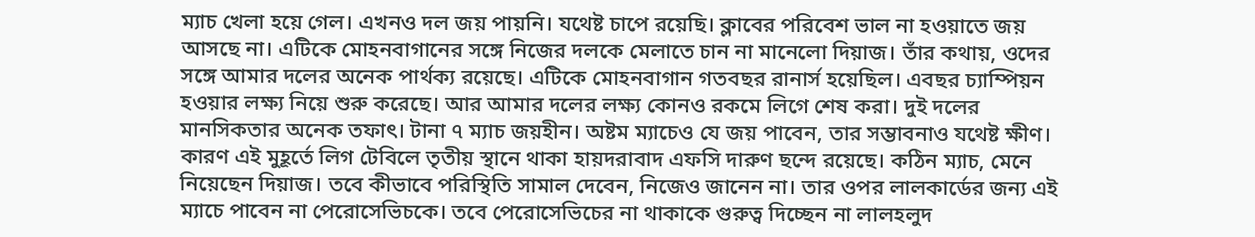ম্যাচ খেলা হয়ে গেল। এখনও দল জয় পায়নি। যথেষ্ট চাপে রয়েছি। ক্লাবের পরিবেশ ভাল না হওয়াতে জয় আসছে না। এটিকে মোহনবাগানের সঙ্গে নিজের দলকে মেলাতে চান না মানেলো দিয়াজ। তাঁর কথায়, ওদের সঙ্গে আমার দলের অনেক পার্থক্য রয়েছে। এটিকে মোহনবাগান গতবছর রানার্স হয়েছিল। এবছর চ্যাম্পিয়ন হওয়ার লক্ষ্য নিয়ে শুরু করেছে। আর আমার দলের লক্ষ্য কোনও রকমে লিগে শেষ করা। দুই দলের মানসিকতার অনেক তফাৎ। টানা ৭ ম্যাচ জয়হীন। অষ্টম ম্যাচেও যে জয় পাবেন, তার সম্ভাবনাও যথেষ্ট ক্ষীণ। কারণ এই মুহূর্তে লিগ টেবিলে তৃতীয় স্থানে থাকা হায়দরাবাদ এফসি দারুণ ছন্দে রয়েছে। কঠিন ম্যাচ, মেনে নিয়েছেন দিয়াজ। তবে কীভাবে পরিস্থিতি সামাল দেবেন, নিজেও জানেন না। তার ওপর লালকার্ডের জন্য এই ম্যাচে পাবেন না পেরোসেভিচকে। তবে পেরোসেভিচের না থাকাকে গুরুত্ব দিচ্ছেন না লালহলুদ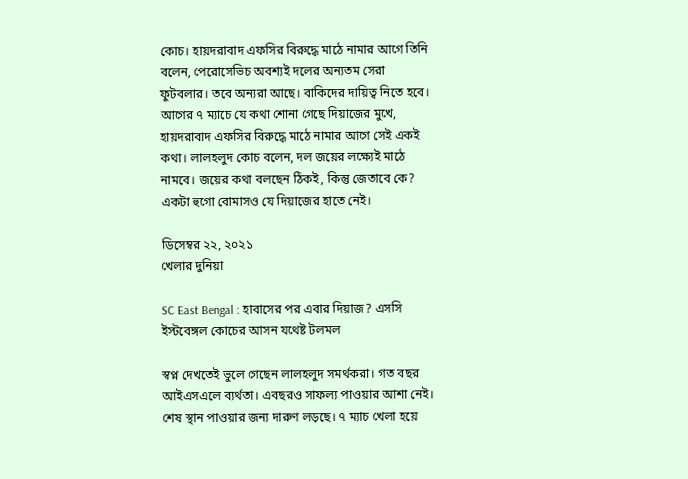কোচ। হায়দরাবাদ এফসির বিরুদ্ধে মাঠে নামার আগে তিনি বলেন, পেরোসেভিচ অবশ্যই দলের অন্যতম সেরা ফুটবলার। তবে অন্যরা আছে। বাকিদের দায়িত্ব নিতে হবে। আগের ৭ ম্যাচে যে কথা শোনা গেছে দিয়াজের মুখে, হায়দরাবাদ এফসির বিরুদ্ধে মাঠে নামার আগে সেই একই কথা। লালহলুদ কোচ বলেন, দল জয়ের লক্ষ্যেই মাঠে নামবে। জয়ের কথা বলছেন ঠিকই, কিন্তু জেতাবে কে? একটা হুগো বোমাসও যে দিয়াজের হাতে নেই।

ডিসেম্বর ২২, ২০২১
খেলার দুনিয়া

SC East Bengal : হাবাসের পর এবার দিয়াজ? এসসি ইস্টবেঙ্গল কোচের আসন যথেষ্ট টলমল

স্বপ্ন দেখতেই ভুলে গেছেন লালহলুদ সমর্থকরা। গত বছর আইএসএলে ব্যর্থতা। এবছরও সাফল্য পাওয়ার আশা নেই। শেষ স্থান পাওয়ার জন্য দারুণ লড়ছে। ৭ ম্যাচ খেলা হয়ে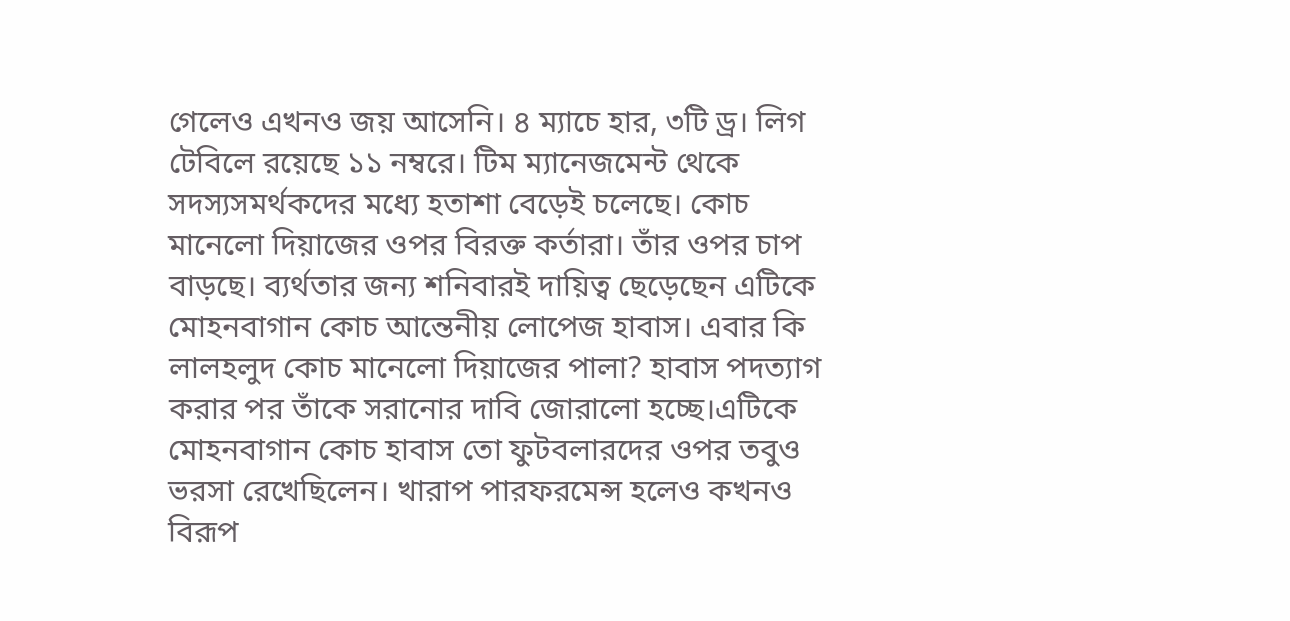গেলেও এখনও জয় আসেনি। ৪ ম্যাচে হার, ৩টি ড্র। লিগ টেবিলে রয়েছে ১১ নম্বরে। টিম ম্যানেজমেন্ট থেকে সদস্যসমর্থকদের মধ্যে হতাশা বেড়েই চলেছে। কোচ মানেলো দিয়াজের ওপর বিরক্ত কর্তারা। তাঁর ওপর চাপ বাড়ছে। ব্যর্থতার জন্য শনিবারই দায়িত্ব ছেড়েছেন এটিকে মোহনবাগান কোচ আন্তেনীয় লোপেজ হাবাস। এবার কি লালহলুদ কোচ মানেলো দিয়াজের পালা? হাবাস পদত্যাগ করার পর তাঁকে সরানোর দাবি জোরালো হচ্ছে।এটিকে মোহনবাগান কোচ হাবাস তো ফুটবলারদের ওপর তবুও ভরসা রেখেছিলেন। খারাপ পারফরমেন্স হলেও কখনও বিরূপ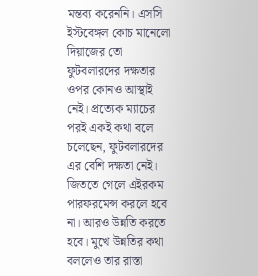মন্তব্য করেননি। এসসি ইস্টবেঙ্গল কোচ মানেলো দিয়াজের তো ফুটবলারদের দক্ষতার ওপর কোনও আস্থাই নেই। প্রত্যেক ম্যাচের পরই একই কথা বলে চলেছেন, ফুটবলারদের এর বেশি দক্ষতা নেই। জিততে গেলে এইরকম পারফরমেন্স করলে হবে না। আরও উন্নতি করতে হবে। মুখে উন্নতির কথা বললেও তার রাস্তা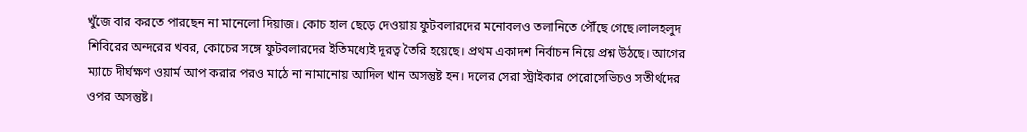খুঁজে বার করতে পারছেন না মানেলো দিয়াজ। কোচ হাল ছেড়ে দেওয়ায় ফুটবলারদের মনোবলও তলানিতে পৌঁছে গেছে।লালহলুদ শিবিরের অন্দরের খবর, কোচের সঙ্গে ফুটবলারদের ইতিমধ্যেই দূরত্ব তৈরি হয়েছে। প্রথম একাদশ নির্বাচন নিয়ে প্রশ্ন উঠছে। আগের ম্যাচে দীর্ঘক্ষণ ওয়ার্ম আপ করার পরও মাঠে না নামানোয় আদিল খান অসন্তুষ্ট হন। দলের সেরা স্ট্রাইকার পেরোসেভিচও সতীর্থদের ওপর অসন্তুষ্ট।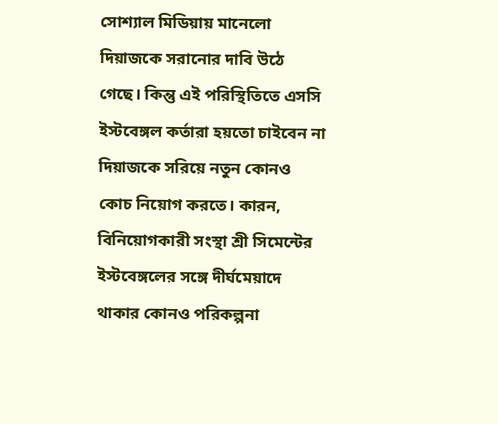সোশ্যাল মিডিয়ায় মানেলো দিয়াজকে সরানোর দাবি উঠে গেছে। কিন্তু এই পরিস্থিতিতে এসসি ইস্টবেঙ্গল কর্তারা হয়তো চাইবেন না দিয়াজকে সরিয়ে নতুন কোনও কোচ নিয়োগ করতে। কারন, বিনিয়োগকারী সংস্থা শ্রী সিমেন্টের ইস্টবেঙ্গলের সঙ্গে দীর্ঘমেয়াদে থাকার কোনও পরিকল্পনা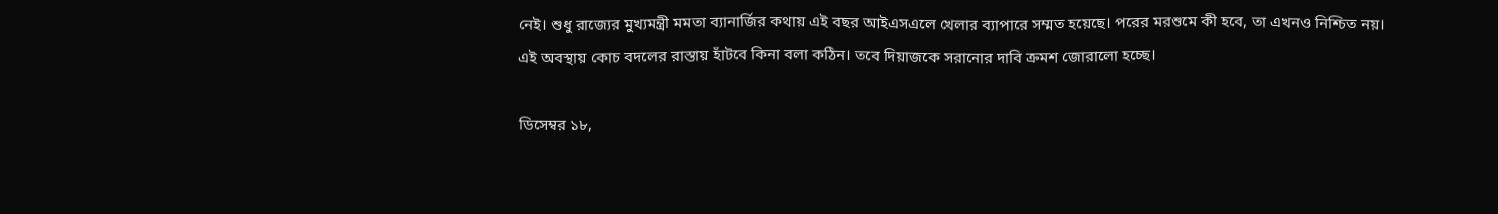নেই। শুধু রাজ্যের মুখ্যমন্ত্রী মমতা ব্যানার্জির কথায় এই বছর আইএসএলে খেলার ব্যাপারে সম্মত হয়েছে। পরের মরশুমে কী হবে, তা এখনও নিশ্চিত নয়। এই অবস্থায় কোচ বদলের রাস্তায় হাঁটবে কিনা বলা কঠিন। তবে দিয়াজকে সরানোর দাবি ক্রমশ জোরালো হচ্ছে।

ডিসেম্বর ১৮,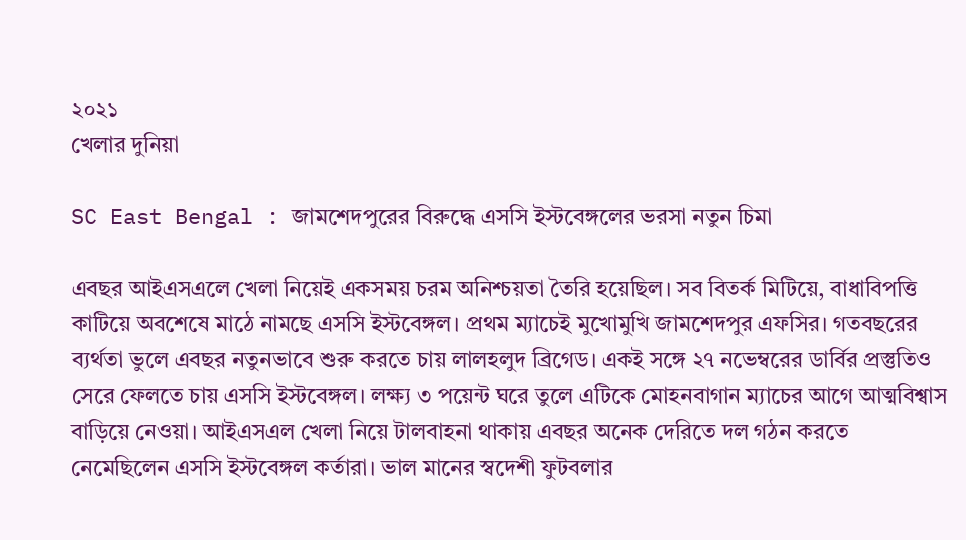২০২১
খেলার দুনিয়া

SC East Bengal : জামশেদপুরের বিরুদ্ধে এসসি ইস্টবেঙ্গলের ভরসা নতুন চিমা

এবছর আইএসএলে খেলা নিয়েই একসময় চরম অনিশ্চয়তা তৈরি হয়েছিল। সব বিতর্ক মিটিয়ে, বাধাবিপত্তি কাটিয়ে অবশেষে মাঠে নামছে এসসি ইস্টবেঙ্গল। প্রথম ম্যাচেই মুখোমুখি জামশেদপুর এফসির। গতবছরের ব্যর্থতা ভুলে এবছর নতুনভাবে শুরু করতে চায় লালহলুদ ব্রিগেড। একই সঙ্গে ২৭ নভেম্বরের ডার্বির প্রস্তুতিও সেরে ফেলতে চায় এসসি ইস্টবেঙ্গল। লক্ষ্য ৩ পয়েন্ট ঘরে তুলে এটিকে মোহনবাগান ম্যাচের আগে আত্মবিশ্বাস বাড়িয়ে নেওয়া। আইএসএল খেলা নিয়ে টালবাহনা থাকায় এবছর অনেক দেরিতে দল গঠন করতে নেমেছিলেন এসসি ইস্টবেঙ্গল কর্তারা। ভাল মানের স্বদেশী ফুটবলার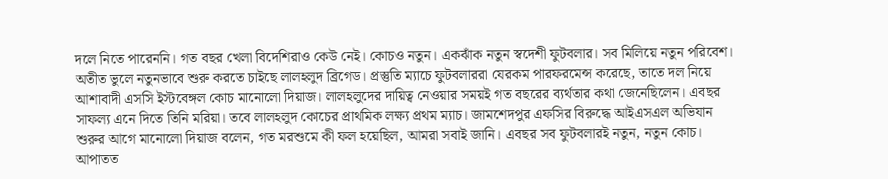দলে নিতে পারেননি। গত বছর খেলা বিদেশিরাও কেউ নেই। কোচও নতুন। একঝাঁক নতুন স্বদেশী ফুটবলার। সব মিলিয়ে নতুন পরিবেশ। অতীত ভুলে নতুনভাবে শুরু করতে চাইছে লালহলুদ ব্রিগেড। প্রস্তুতি ম্যাচে ফুটবলাররা যেরকম পারফরমেন্স করেছে, তাতে দল নিয়ে আশাবাদী এসসি ইস্টবেঙ্গল কোচ মানোলো দিয়াজ। লালহলুদের দায়িত্ব নেওয়ার সময়ই গত বছরের ব্যর্থতার কথা জেনেছিলেন। এবছর সাফল্য এনে দিতে তিনি মরিয়া। তবে লালহলুদ কোচের প্রাথমিক লক্ষ্য প্রথম ম্যাচ। জামশেদপুর এফসির বিরুদ্ধে আইএসএল অভিযান শুরুর আগে মানোলো দিয়াজ বলেন, গত মরশুমে কী ফল হয়েছিল, আমরা সবাই জানি। এবছর সব ফুটবলারই নতুন, নতুন কোচ। আপাতত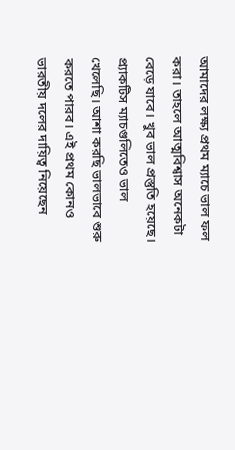আমাদের লক্ষ্য প্রথম ম্যাচে ভাল ফল করা। তাহলে আত্মবিশ্বাস অনেকটা বেড়ে যাবে। খুব ভাল প্রস্তুতি হয়েছে। প্র্যাকটিস ম্যাচগুলিতেও ভাল খেলেছি। আশা করছি ভালভাবে শুরু করতে পারব। এই প্রথম কোনও ভারতীয় দলের দায়িত্ব নিয়েছেন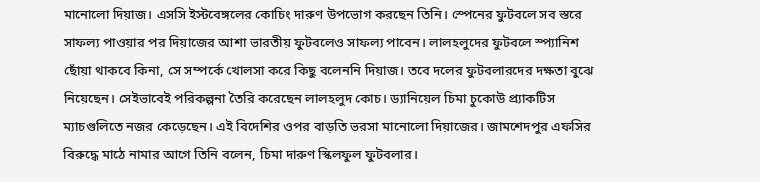মানোলো দিয়াজ। এসসি ইস্টবেঙ্গলের কোচিং দারুণ উপভোগ করছেন তিনি। স্পেনের ফুটবলে সব স্তরে সাফল্য পাওয়ার পর দিয়াজের আশা ভারতীয় ফুটবলেও সাফল্য পাবেন। লালহলুদের ফুটবলে স্প্যানিশ ছোঁয়া থাকবে কিনা, সে সম্পর্কে খোলসা করে কিছু বলেননি দিয়াজ। তবে দলের ফুটবলারদের দক্ষতা বুঝে নিয়েছেন। সেইভাবেই পরিকল্পনা তৈরি করেছেন লালহলুদ কোচ। ড্যানিয়েল চিমা চুকোউ প্র্যাকটিস ম্যাচগুলিতে নজর কেড়েছেন। এই বিদেশির ওপর বাড়তি ভরসা মানোলো দিয়াজের। জামশেদপুর এফসির বিরুদ্ধে মাঠে নামার আগে তিনি বলেন, চিমা দারুণ স্কিলফুল ফুটবলার।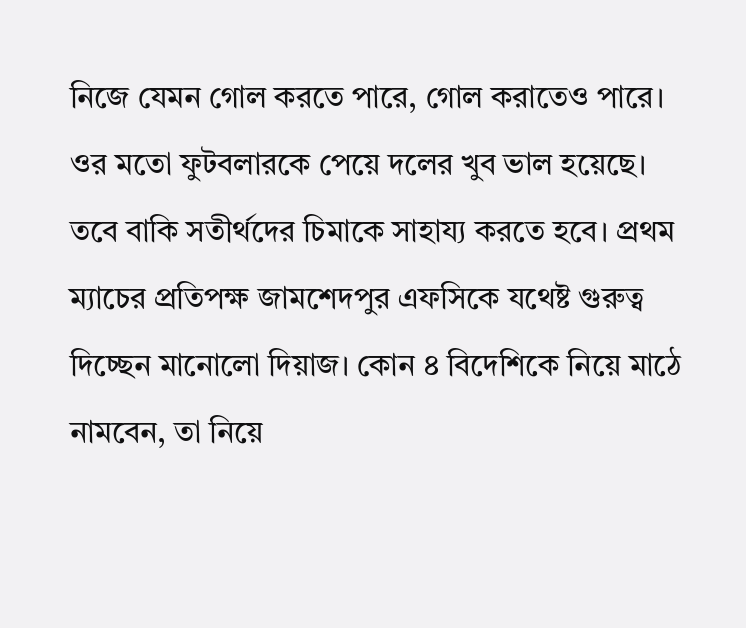নিজে যেমন গোল করতে পারে, গোল করাতেও পারে। ওর মতো ফুটবলারকে পেয়ে দলের খুব ভাল হয়েছে। তবে বাকি সতীর্থদের চিমাকে সাহায্য করতে হবে। প্রথম ম্যাচের প্রতিপক্ষ জামশেদপুর এফসিকে যথেষ্ট গুরুত্ব দিচ্ছেন মানোলো দিয়াজ। কোন ৪ বিদেশিকে নিয়ে মাঠে নামবেন, তা নিয়ে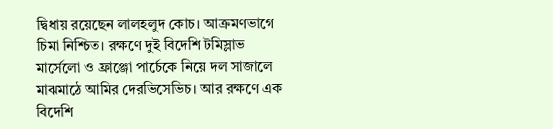দ্বিধায় রয়েছেন লালহলুদ কোচ। আক্রমণভাগে চিমা নিশ্চিত। রক্ষণে দুই বিদেশি টমিস্লাভ মার্সেলো ও ফ্রাঞ্জো পার্চেকে নিয়ে দল সাজালে মাঝমাঠে আমির দেরভিসেভিচ। আর রক্ষণে এক বিদেশি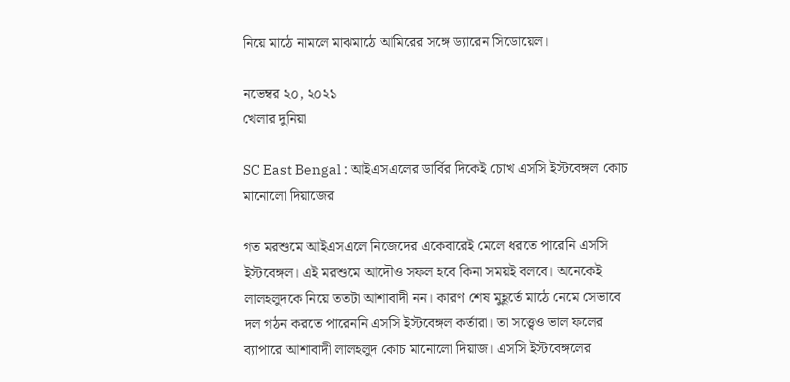নিয়ে মাঠে নামলে মাঝমাঠে আমিরের সঙ্গে ড্যারেন সিডোয়েল।

নভেম্বর ২০, ২০২১
খেলার দুনিয়া

SC East Bengal : আইএসএলের ডার্বির দিকেই চোখ এসসি ইস্টবেঙ্গল কোচ মানোলো দিয়াজের

গত মরশুমে আইএসএলে নিজেদের একেবারেই মেলে ধরতে পারেনি এসসি ইস্টবেঙ্গল। এই মরশুমে আদৌও সফল হবে কিনা সময়ই বলবে। অনেকেই লালহলুদকে নিয়ে ততটা আশাবাদী নন। কারণ শেষ মুহূর্তে মাঠে নেমে সেভাবে দল গঠন করতে পারেননি এসসি ইস্টবেঙ্গল কর্তারা। তা সত্ত্বেও ভাল ফলের ব্যাপারে আশাবাদী লালহলুদ কোচ মানোলো দিয়াজ। এসসি ইস্টবেঙ্গলের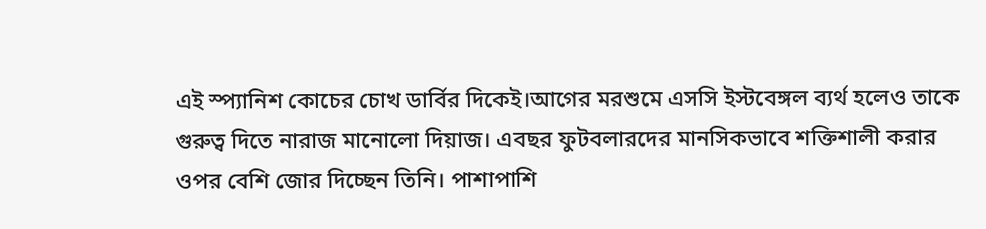এই স্প্যানিশ কোচের চোখ ডার্বির দিকেই।আগের মরশুমে এসসি ইস্টবেঙ্গল ব্যর্থ হলেও তাকে গুরুত্ব দিতে নারাজ মানোলো দিয়াজ। এবছর ফুটবলারদের মানসিকভাবে শক্তিশালী করার ওপর বেশি জোর দিচ্ছেন তিনি। পাশাপাশি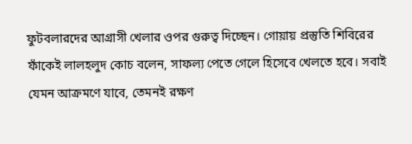ফুটবলারদের আগ্রাসী খেলার ওপর গুরুত্ব দিচ্ছেন। গোয়ায় প্রস্তুতি শিবিরের ফাঁকেই লালহলুদ কোচ বলেন, সাফল্য পেতে গেলে হিসেবে খেলতে হবে। সবাই যেমন আক্রমণে যাবে, তেমনই রক্ষণ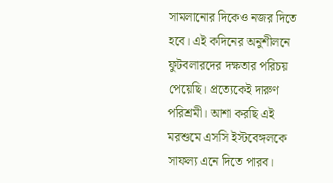সামলানোর দিকেও নজর দিতে হবে। এই কদিনের অনুশীলনে ফুটবলারদের দক্ষতার পরিচয় পেয়েছি। প্রত্যেকেই দারুণ পরিশ্রমী। আশা করছি এই মরশুমে এসসি ইস্টবেঙ্গলকে সাফল্য এনে দিতে পারব।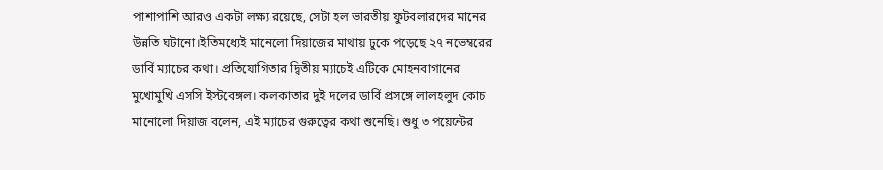পাশাপাশি আরও একটা লক্ষ্য রয়েছে, সেটা হল ভারতীয় ফুটবলারদের মানের উন্নতি ঘটানো।ইতিমধ্যেই মানেলো দিয়াজের মাথায় ঢুকে পড়েছে ২৭ নভেম্বরের ডার্বি ম্যাচের কথা। প্রতিযোগিতার দ্বিতীয় ম্যাচেই এটিকে মোহনবাগানের মুখোমুখি এসসি ইস্টবেঙ্গল। কলকাতার দুই দলের ডার্বি প্রসঙ্গে লালহলুদ কোচ মানোলো দিয়াজ বলেন, এই ম্যাচের গুরুত্বের কথা শুনেছি। শুধু ৩ পয়েন্টের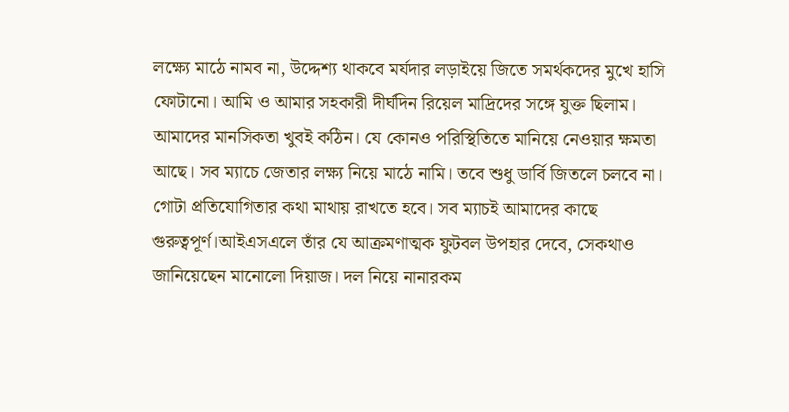লক্ষ্যে মাঠে নামব না, উদ্দেশ্য থাকবে মর্যদার লড়াইয়ে জিতে সমর্থকদের মুখে হাসি ফোটানো। আমি ও আমার সহকারী দীর্ঘদিন রিয়েল মাদ্রিদের সঙ্গে যুক্ত ছিলাম। আমাদের মানসিকতা খুবই কঠিন। যে কোনও পরিস্থিতিতে মানিয়ে নেওয়ার ক্ষমতা আছে। সব ম্যাচে জেতার লক্ষ্য নিয়ে মাঠে নামি। তবে শুধু ডার্বি জিতলে চলবে না। গোটা প্রতিযোগিতার কথা মাথায় রাখতে হবে। সব ম্যাচই আমাদের কাছে গুরুত্বপূর্ণ।আইএসএলে তাঁর যে আক্রমণাত্মক ফুটবল উপহার দেবে, সেকথাও জানিয়েছেন মানোলো দিয়াজ। দল নিয়ে নানারকম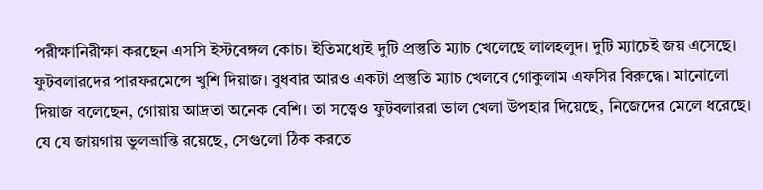পরীক্ষানিরীক্ষা করছেন এসসি ইস্টবেঙ্গল কোচ। ইতিমধ্যেই দুটি প্রস্তুতি ম্যাচ খেলেছে লালহলুদ। দুটি ম্যাচেই জয় এসেছে। ফুটবলারদের পারফরমেন্সে খুশি দিয়াজ। বুধবার আরও একটা প্রস্তুতি ম্যাচ খেলবে গোকুলাম এফসির বিরুদ্ধে। মানোলো দিয়াজ বলেছেন, গোয়ায় আদ্রতা অনেক বেশি। তা সত্ত্বেও ফুটবলাররা ভাল খেলা উপহার দিয়েছে, নিজেদের মেলে ধরেছে। যে যে জায়গায় ভুলভ্রান্তি রয়েছে, সেগুলো ঠিক করতে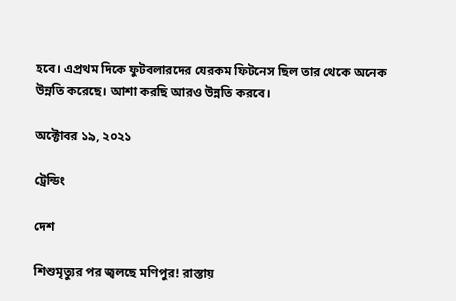হবে। এপ্রথম দিকে ফুটবলারদের যেরকম ফিটনেস ছিল তার থেকে অনেক উন্নতি করেছে। আশা করছি আরও উন্নতি করবে।

অক্টোবর ১৯, ২০২১

ট্রেন্ডিং

দেশ

শিশুমৃত্যুর পর জ্বলছে মণিপুর! রাস্তায়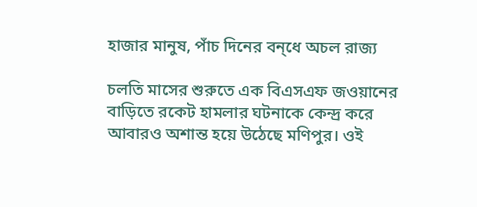হাজার মানুষ, পাঁচ দিনের বন্‌ধে অচল রাজ্য

চলতি মাসের শুরুতে এক বিএসএফ জওয়ানের বাড়িতে রকেট হামলার ঘটনাকে কেন্দ্র করে আবারও অশান্ত হয়ে উঠেছে মণিপুর। ওই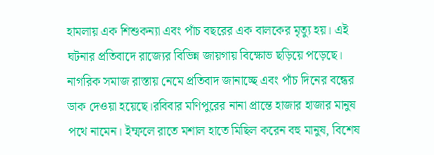হামলায় এক শিশুকন্যা এবং পাঁচ বছরের এক বালকের মৃত্যু হয়। এই ঘটনার প্রতিবাদে রাজ্যের বিভিন্ন জায়গায় বিক্ষোভ ছড়িয়ে পড়েছে। নাগরিক সমাজ রাস্তায় নেমে প্রতিবাদ জানাচ্ছে এবং পাঁচ দিনের বন্ধের ডাক দেওয়া হয়েছে।রবিবার মণিপুরের নানা প্রান্তে হাজার হাজার মানুষ পথে নামেন। ইম্ফলে রাতে মশাল হাতে মিছিল করেন বহু মানুষ, বিশেষ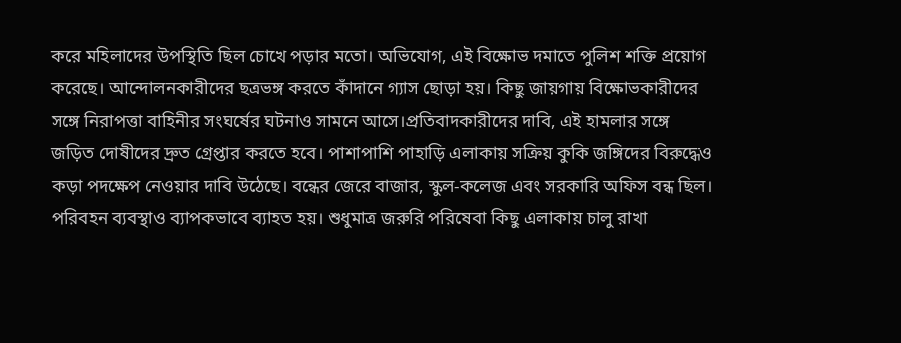করে মহিলাদের উপস্থিতি ছিল চোখে পড়ার মতো। অভিযোগ, এই বিক্ষোভ দমাতে পুলিশ শক্তি প্রয়োগ করেছে। আন্দোলনকারীদের ছত্রভঙ্গ করতে কাঁদানে গ্যাস ছোড়া হয়। কিছু জায়গায় বিক্ষোভকারীদের সঙ্গে নিরাপত্তা বাহিনীর সংঘর্ষের ঘটনাও সামনে আসে।প্রতিবাদকারীদের দাবি, এই হামলার সঙ্গে জড়িত দোষীদের দ্রুত গ্রেপ্তার করতে হবে। পাশাপাশি পাহাড়ি এলাকায় সক্রিয় কুকি জঙ্গিদের বিরুদ্ধেও কড়া পদক্ষেপ নেওয়ার দাবি উঠেছে। বন্ধের জেরে বাজার, স্কুল-কলেজ এবং সরকারি অফিস বন্ধ ছিল। পরিবহন ব্যবস্থাও ব্যাপকভাবে ব্যাহত হয়। শুধুমাত্র জরুরি পরিষেবা কিছু এলাকায় চালু রাখা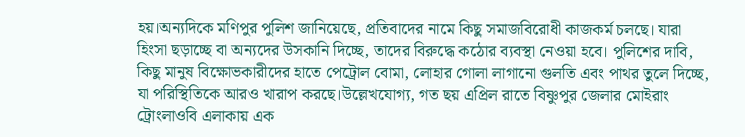হয়।অন্যদিকে মণিপুর পুলিশ জানিয়েছে, প্রতিবাদের নামে কিছু সমাজবিরোধী কাজকর্ম চলছে। যারা হিংসা ছড়াচ্ছে বা অন্যদের উসকানি দিচ্ছে, তাদের বিরুদ্ধে কঠোর ব্যবস্থা নেওয়া হবে। পুলিশের দাবি, কিছু মানুষ বিক্ষোভকারীদের হাতে পেট্রোল বোমা, লোহার গোলা লাগানো গুলতি এবং পাথর তুলে দিচ্ছে, যা পরিস্থিতিকে আরও খারাপ করছে।উল্লেখযোগ্য, গত ছয় এপ্রিল রাতে বিষ্ণুপুর জেলার মোইরাং ট্রোংলাওবি এলাকায় এক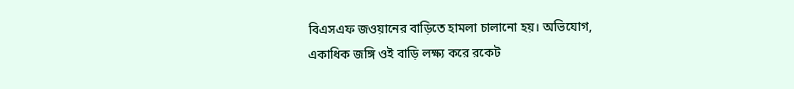বিএসএফ জওয়ানের বাড়িতে হামলা চালানো হয়। অভিযোগ, একাধিক জঙ্গি ওই বাড়ি লক্ষ্য করে রকেট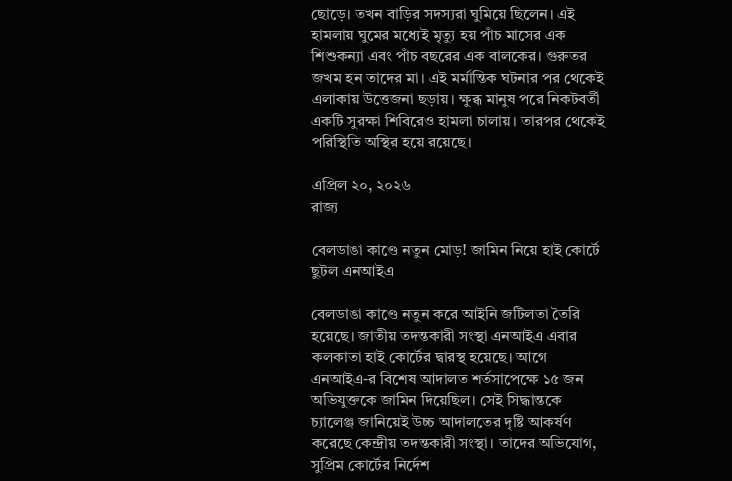ছোড়ে। তখন বাড়ির সদস্যরা ঘুমিয়ে ছিলেন। এই হামলায় ঘুমের মধ্যেই মৃত্যু হয় পাঁচ মাসের এক শিশুকন্যা এবং পাঁচ বছরের এক বালকের। গুরুতর জখম হন তাদের মা। এই মর্মান্তিক ঘটনার পর থেকেই এলাকায় উত্তেজনা ছড়ায়। ক্ষুব্ধ মানুষ পরে নিকটবর্তী একটি সুরক্ষা শিবিরেও হামলা চালায়। তারপর থেকেই পরিস্থিতি অস্থির হয়ে রয়েছে।

এপ্রিল ২০, ২০২৬
রাজ্য

বেলডাঙা কাণ্ডে নতুন মোড়! জামিন নিয়ে হাই কোর্টে ছুটল এনআইএ

বেলডাঙা কাণ্ডে নতুন করে আইনি জটিলতা তৈরি হয়েছে। জাতীয় তদন্তকারী সংস্থা এনআইএ এবার কলকাতা হাই কোর্টের দ্বারস্থ হয়েছে। আগে এনআইএ-র বিশেষ আদালত শর্তসাপেক্ষে ১৫ জন অভিযুক্তকে জামিন দিয়েছিল। সেই সিদ্ধান্তকে চ্যালেঞ্জ জানিয়েই উচ্চ আদালতের দৃষ্টি আকর্ষণ করেছে কেন্দ্রীয় তদন্তকারী সংস্থা। তাদের অভিযোগ, সুপ্রিম কোর্টের নির্দেশ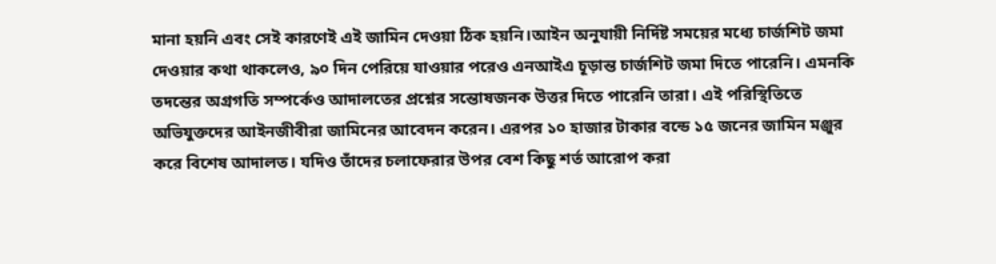মানা হয়নি এবং সেই কারণেই এই জামিন দেওয়া ঠিক হয়নি।আইন অনুযায়ী নির্দিষ্ট সময়ের মধ্যে চার্জশিট জমা দেওয়ার কথা থাকলেও, ৯০ দিন পেরিয়ে যাওয়ার পরেও এনআইএ চূড়ান্ত চার্জশিট জমা দিতে পারেনি। এমনকি তদন্তের অগ্রগতি সম্পর্কেও আদালতের প্রশ্নের সন্তোষজনক উত্তর দিতে পারেনি তারা। এই পরিস্থিতিতে অভিযুক্তদের আইনজীবীরা জামিনের আবেদন করেন। এরপর ১০ হাজার টাকার বন্ডে ১৫ জনের জামিন মঞ্জুর করে বিশেষ আদালত। যদিও তাঁদের চলাফেরার উপর বেশ কিছু শর্ত আরোপ করা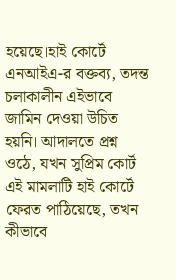হয়েছে।হাই কোর্টে এনআইএ-র বক্তব্য, তদন্ত চলাকালীন এইভাবে জামিন দেওয়া উচিত হয়নি। আদালতে প্রশ্ন ওঠে, যখন সুপ্রিম কোর্ট এই মামলাটি হাই কোর্টে ফেরত পাঠিয়েছে, তখন কীভাবে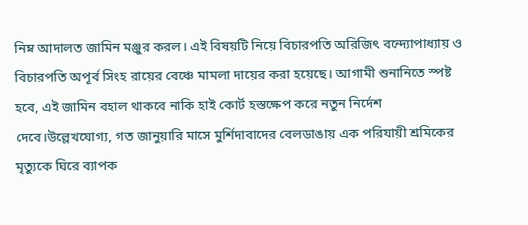নিম্ন আদালত জামিন মঞ্জুর করল। এই বিষয়টি নিয়ে বিচারপতি অরিজিৎ বন্দ্যোপাধ্যায় ও বিচারপতি অপূর্ব সিংহ রায়ের বেঞ্চে মামলা দায়ের করা হয়েছে। আগামী শুনানিতে স্পষ্ট হবে, এই জামিন বহাল থাকবে নাকি হাই কোর্ট হস্তক্ষেপ করে নতুন নির্দেশ দেবে।উল্লেখযোগ্য, গত জানুয়ারি মাসে মুর্শিদাবাদের বেলডাঙায় এক পরিযায়ী শ্রমিকের মৃত্যুকে ঘিরে ব্যাপক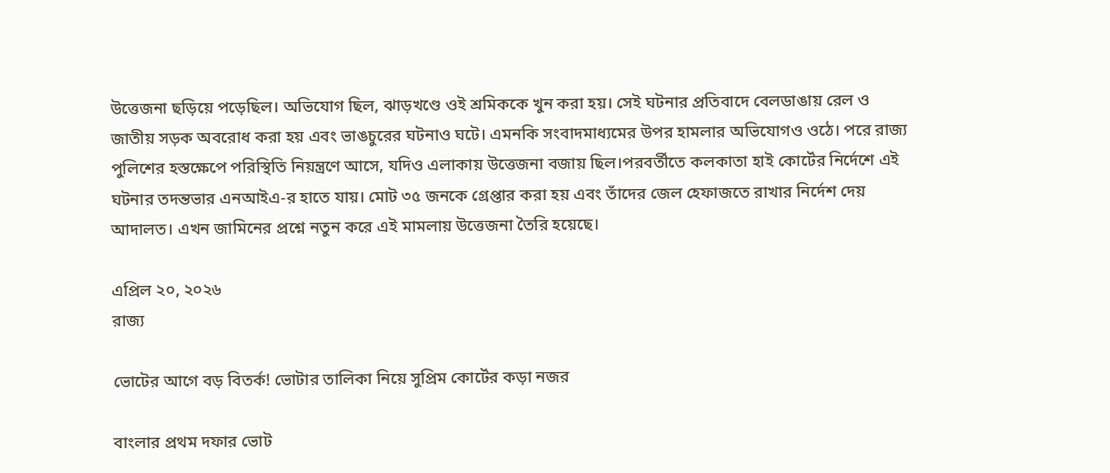উত্তেজনা ছড়িয়ে পড়েছিল। অভিযোগ ছিল, ঝাড়খণ্ডে ওই শ্রমিককে খুন করা হয়। সেই ঘটনার প্রতিবাদে বেলডাঙায় রেল ও জাতীয় সড়ক অবরোধ করা হয় এবং ভাঙচুরের ঘটনাও ঘটে। এমনকি সংবাদমাধ্যমের উপর হামলার অভিযোগও ওঠে। পরে রাজ্য পুলিশের হস্তক্ষেপে পরিস্থিতি নিয়ন্ত্রণে আসে, যদিও এলাকায় উত্তেজনা বজায় ছিল।পরবর্তীতে কলকাতা হাই কোর্টের নির্দেশে এই ঘটনার তদন্তভার এনআইএ-র হাতে যায়। মোট ৩৫ জনকে গ্রেপ্তার করা হয় এবং তাঁদের জেল হেফাজতে রাখার নির্দেশ দেয় আদালত। এখন জামিনের প্রশ্নে নতুন করে এই মামলায় উত্তেজনা তৈরি হয়েছে।

এপ্রিল ২০, ২০২৬
রাজ্য

ভোটের আগে বড় বিতর্ক! ভোটার তালিকা নিয়ে সুপ্রিম কোর্টের কড়া নজর

বাংলার প্রথম দফার ভোট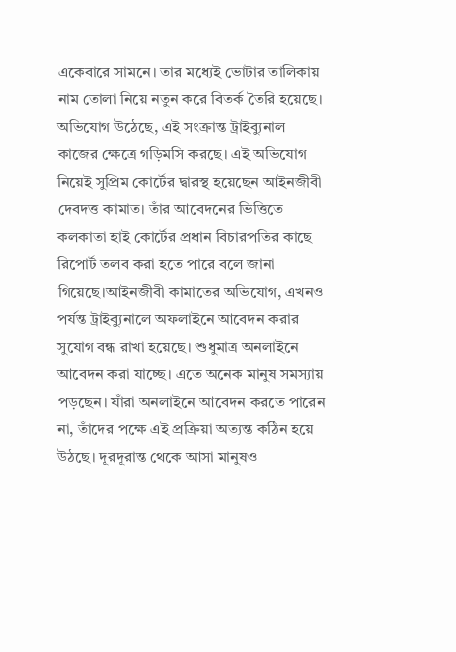একেবারে সামনে। তার মধ্যেই ভোটার তালিকায় নাম তোলা নিয়ে নতুন করে বিতর্ক তৈরি হয়েছে। অভিযোগ উঠেছে, এই সংক্রান্ত ট্রাইব্যুনাল কাজের ক্ষেত্রে গড়িমসি করছে। এই অভিযোগ নিয়েই সুপ্রিম কোর্টের দ্বারস্থ হয়েছেন আইনজীবী দেবদত্ত কামাত। তাঁর আবেদনের ভিত্তিতে কলকাতা হাই কোর্টের প্রধান বিচারপতির কাছে রিপোর্ট তলব করা হতে পারে বলে জানা গিয়েছে।আইনজীবী কামাতের অভিযোগ, এখনও পর্যন্ত ট্রাইব্যুনালে অফলাইনে আবেদন করার সুযোগ বন্ধ রাখা হয়েছে। শুধুমাত্র অনলাইনে আবেদন করা যাচ্ছে। এতে অনেক মানুষ সমস্যায় পড়ছেন। যাঁরা অনলাইনে আবেদন করতে পারেন না, তাঁদের পক্ষে এই প্রক্রিয়া অত্যন্ত কঠিন হয়ে উঠছে। দূরদূরান্ত থেকে আসা মানুষও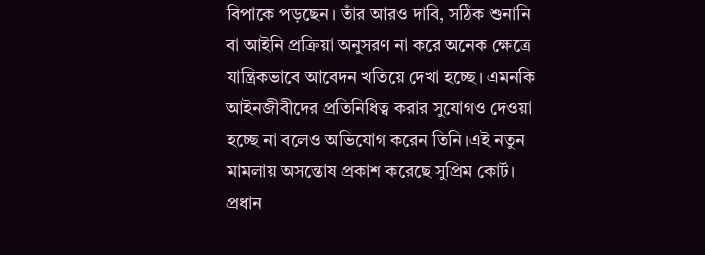বিপাকে পড়ছেন। তাঁর আরও দাবি, সঠিক শুনানি বা আইনি প্রক্রিয়া অনুসরণ না করে অনেক ক্ষেত্রে যান্ত্রিকভাবে আবেদন খতিয়ে দেখা হচ্ছে। এমনকি আইনজীবীদের প্রতিনিধিত্ব করার সুযোগও দেওয়া হচ্ছে না বলেও অভিযোগ করেন তিনি।এই নতুন মামলায় অসন্তোষ প্রকাশ করেছে সুপ্রিম কোর্ট। প্রধান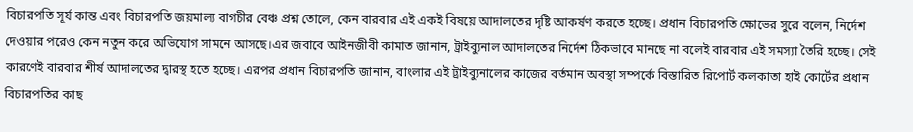বিচারপতি সূর্য কান্ত এবং বিচারপতি জয়মাল্য বাগচীর বেঞ্চ প্রশ্ন তোলে, কেন বারবার এই একই বিষয়ে আদালতের দৃষ্টি আকর্ষণ করতে হচ্ছে। প্রধান বিচারপতি ক্ষোভের সুরে বলেন, নির্দেশ দেওয়ার পরেও কেন নতুন করে অভিযোগ সামনে আসছে।এর জবাবে আইনজীবী কামাত জানান, ট্রাইব্যুনাল আদালতের নির্দেশ ঠিকভাবে মানছে না বলেই বারবার এই সমস্যা তৈরি হচ্ছে। সেই কারণেই বারবার শীর্ষ আদালতের দ্বারস্থ হতে হচ্ছে। এরপর প্রধান বিচারপতি জানান, বাংলার এই ট্রাইব্যুনালের কাজের বর্তমান অবস্থা সম্পর্কে বিস্তারিত রিপোর্ট কলকাতা হাই কোর্টের প্রধান বিচারপতির কাছ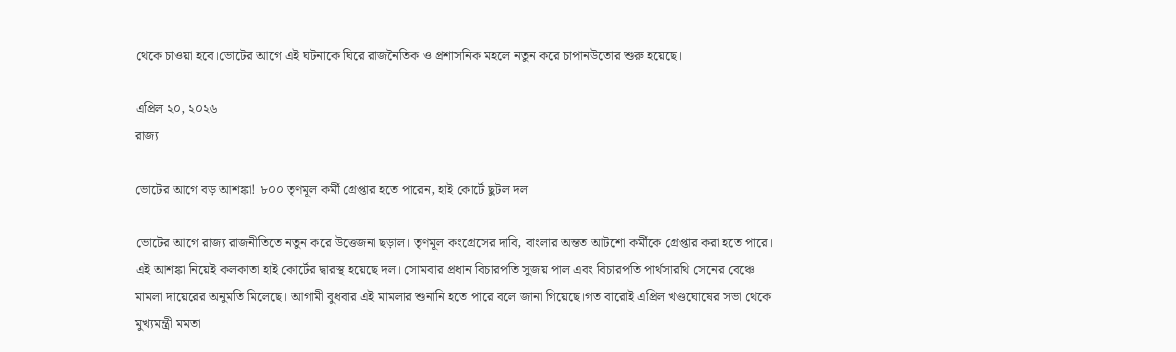থেকে চাওয়া হবে।ভোটের আগে এই ঘটনাকে ঘিরে রাজনৈতিক ও প্রশাসনিক মহলে নতুন করে চাপানউতোর শুরু হয়েছে।

এপ্রিল ২০, ২০২৬
রাজ্য

ভোটের আগে বড় আশঙ্কা! ৮০০ তৃণমূল কর্মী গ্রেপ্তার হতে পারেন, হাই কোর্টে ছুটল দল

ভোটের আগে রাজ্য রাজনীতিতে নতুন করে উত্তেজনা ছড়াল। তৃণমূল কংগ্রেসের দাবি, বাংলার অন্তত আটশো কর্মীকে গ্রেপ্তার করা হতে পারে। এই আশঙ্কা নিয়েই কলকাতা হাই কোর্টের দ্বারস্থ হয়েছে দল। সোমবার প্রধান বিচারপতি সুজয় পাল এবং বিচারপতি পার্থসারথি সেনের বেঞ্চে মামলা দায়েরের অনুমতি মিলেছে। আগামী বুধবার এই মামলার শুনানি হতে পারে বলে জানা গিয়েছে।গত বারোই এপ্রিল খণ্ডঘোষের সভা থেকে মুখ্যমন্ত্রী মমতা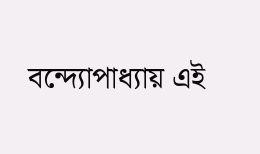বন্দ্যোপাধ্যায় এই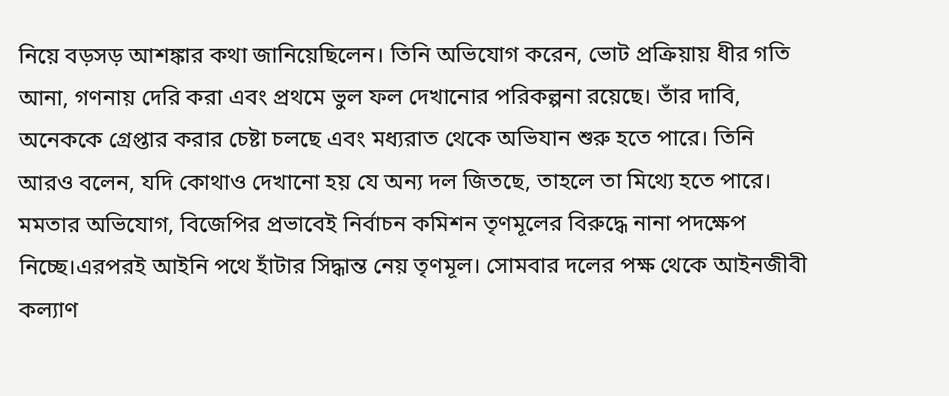নিয়ে বড়সড় আশঙ্কার কথা জানিয়েছিলেন। তিনি অভিযোগ করেন, ভোট প্রক্রিয়ায় ধীর গতি আনা, গণনায় দেরি করা এবং প্রথমে ভুল ফল দেখানোর পরিকল্পনা রয়েছে। তাঁর দাবি, অনেককে গ্রেপ্তার করার চেষ্টা চলছে এবং মধ্যরাত থেকে অভিযান শুরু হতে পারে। তিনি আরও বলেন, যদি কোথাও দেখানো হয় যে অন্য দল জিতছে, তাহলে তা মিথ্যে হতে পারে। মমতার অভিযোগ, বিজেপির প্রভাবেই নির্বাচন কমিশন তৃণমূলের বিরুদ্ধে নানা পদক্ষেপ নিচ্ছে।এরপরই আইনি পথে হাঁটার সিদ্ধান্ত নেয় তৃণমূল। সোমবার দলের পক্ষ থেকে আইনজীবী কল্যাণ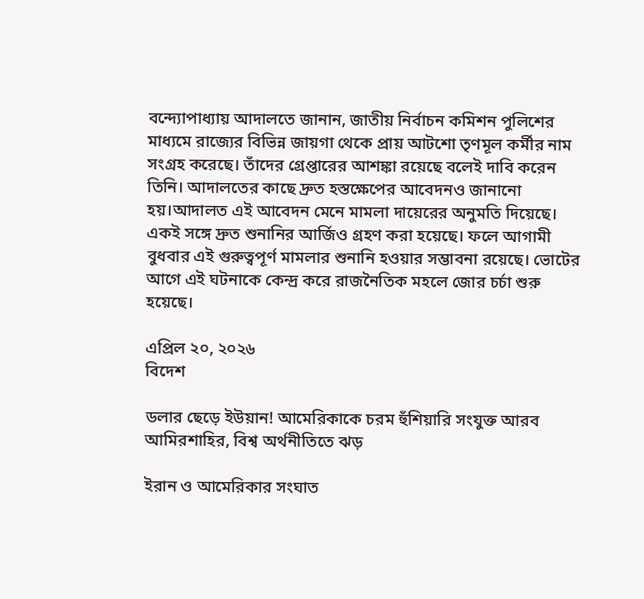বন্দ্যোপাধ্যায় আদালতে জানান, জাতীয় নির্বাচন কমিশন পুলিশের মাধ্যমে রাজ্যের বিভিন্ন জায়গা থেকে প্রায় আটশো তৃণমূল কর্মীর নাম সংগ্রহ করেছে। তাঁদের গ্রেপ্তারের আশঙ্কা রয়েছে বলেই দাবি করেন তিনি। আদালতের কাছে দ্রুত হস্তক্ষেপের আবেদনও জানানো হয়।আদালত এই আবেদন মেনে মামলা দায়েরের অনুমতি দিয়েছে। একই সঙ্গে দ্রুত শুনানির আর্জিও গ্রহণ করা হয়েছে। ফলে আগামী বুধবার এই গুরুত্বপূর্ণ মামলার শুনানি হওয়ার সম্ভাবনা রয়েছে। ভোটের আগে এই ঘটনাকে কেন্দ্র করে রাজনৈতিক মহলে জোর চর্চা শুরু হয়েছে।

এপ্রিল ২০, ২০২৬
বিদেশ

ডলার ছেড়ে ইউয়ান! আমেরিকাকে চরম হুঁশিয়ারি সংযুক্ত আরব আমিরশাহির, বিশ্ব অর্থনীতিতে ঝড়

ইরান ও আমেরিকার সংঘাত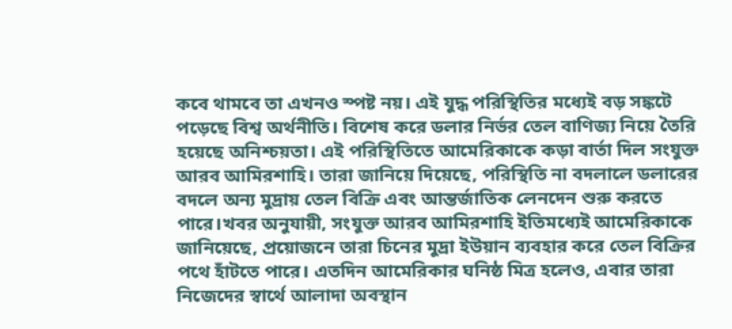কবে থামবে তা এখনও স্পষ্ট নয়। এই যুদ্ধ পরিস্থিতির মধ্যেই বড় সঙ্কটে পড়েছে বিশ্ব অর্থনীতি। বিশেষ করে ডলার নির্ভর তেল বাণিজ্য নিয়ে তৈরি হয়েছে অনিশ্চয়তা। এই পরিস্থিতিতে আমেরিকাকে কড়া বার্তা দিল সংযুক্ত আরব আমিরশাহি। তারা জানিয়ে দিয়েছে, পরিস্থিতি না বদলালে ডলারের বদলে অন্য মুদ্রায় তেল বিক্রি এবং আন্তর্জাতিক লেনদেন শুরু করতে পারে।খবর অনুযায়ী, সংযুক্ত আরব আমিরশাহি ইতিমধ্যেই আমেরিকাকে জানিয়েছে, প্রয়োজনে তারা চিনের মুদ্রা ইউয়ান ব্যবহার করে তেল বিক্রির পথে হাঁটতে পারে। এতদিন আমেরিকার ঘনিষ্ঠ মিত্র হলেও, এবার তারা নিজেদের স্বার্থে আলাদা অবস্থান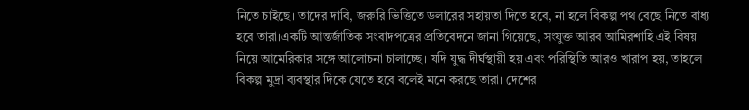নিতে চাইছে। তাদের দাবি, জরুরি ভিত্তিতে ডলারের সহায়তা দিতে হবে, না হলে বিকল্প পথ বেছে নিতে বাধ্য হবে তারা।একটি আন্তর্জাতিক সংবাদপত্রের প্রতিবেদনে জানা গিয়েছে, সংযুক্ত আরব আমিরশাহি এই বিষয় নিয়ে আমেরিকার সঙ্গে আলোচনা চালাচ্ছে। যদি যুদ্ধ দীর্ঘস্থায়ী হয় এবং পরিস্থিতি আরও খারাপ হয়, তাহলে বিকল্প মুদ্রা ব্যবস্থার দিকে যেতে হবে বলেই মনে করছে তারা। দেশের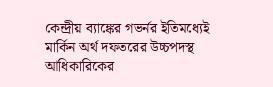কেন্দ্রীয় ব্যাঙ্কের গভর্নর ইতিমধ্যেই মার্কিন অর্থ দফতরের উচ্চপদস্থ আধিকারিকের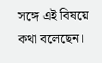সঙ্গে এই বিষয়ে কথা বলেছেন।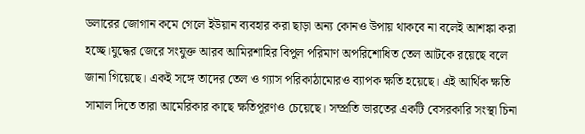ডলারের জোগান কমে গেলে ইউয়ান ব্যবহার করা ছাড়া অন্য কোনও উপায় থাকবে না বলেই আশঙ্কা করা হচ্ছে।যুদ্ধের জেরে সংযুক্ত আরব আমিরশাহির বিপুল পরিমাণ অপরিশোধিত তেল আটকে রয়েছে বলে জানা গিয়েছে। একই সঙ্গে তাদের তেল ও গ্যাস পরিকাঠামোরও ব্যাপক ক্ষতি হয়েছে। এই আর্থিক ক্ষতি সামাল দিতে তারা আমেরিকার কাছে ক্ষতিপূরণও চেয়েছে। সম্প্রতি ভারতের একটি বেসরকারি সংস্থা চিনা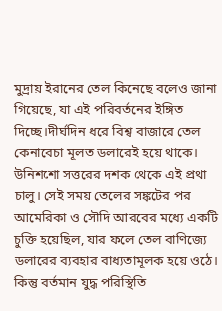মুদ্রায় ইরানের তেল কিনেছে বলেও জানা গিয়েছে, যা এই পরিবর্তনের ইঙ্গিত দিচ্ছে।দীর্ঘদিন ধরে বিশ্ব বাজারে তেল কেনাবেচা মূলত ডলারেই হয়ে থাকে। উনিশশো সত্তরের দশক থেকে এই প্রথা চালু। সেই সময় তেলের সঙ্কটের পর আমেরিকা ও সৌদি আরবের মধ্যে একটি চুক্তি হয়েছিল, যার ফলে তেল বাণিজ্যে ডলারের ব্যবহার বাধ্যতামূলক হয়ে ওঠে। কিন্তু বর্তমান যুদ্ধ পরিস্থিতি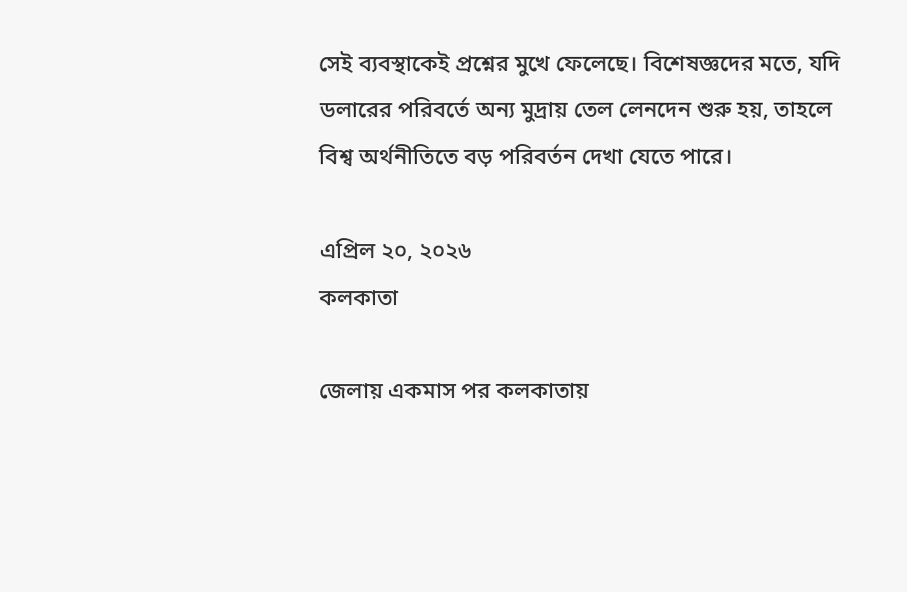সেই ব্যবস্থাকেই প্রশ্নের মুখে ফেলেছে। বিশেষজ্ঞদের মতে, যদি ডলারের পরিবর্তে অন্য মুদ্রায় তেল লেনদেন শুরু হয়, তাহলে বিশ্ব অর্থনীতিতে বড় পরিবর্তন দেখা যেতে পারে।

এপ্রিল ২০, ২০২৬
কলকাতা

জেলায় একমাস পর কলকাতায়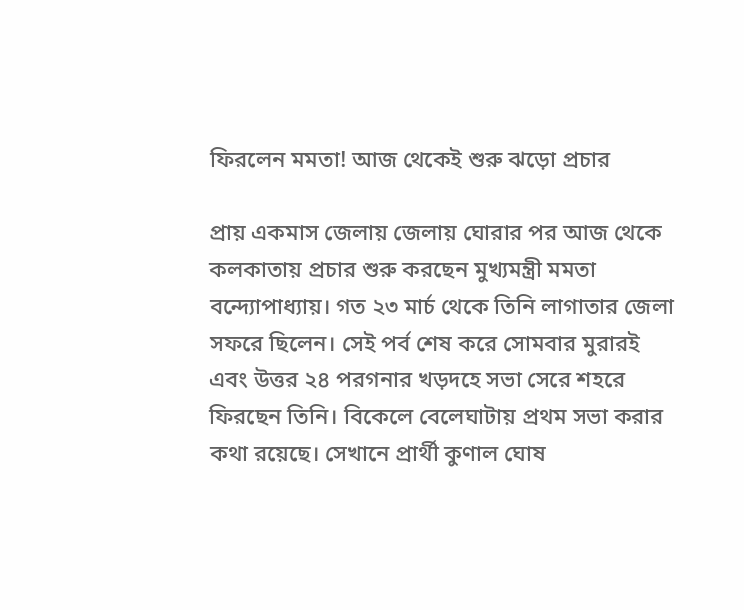ফিরলেন মমতা! আজ থেকেই শুরু ঝড়ো প্রচার

প্রায় একমাস জেলায় জেলায় ঘোরার পর আজ থেকে কলকাতায় প্রচার শুরু করছেন মুখ্যমন্ত্রী মমতা বন্দ্যোপাধ্যায়। গত ২৩ মার্চ থেকে তিনি লাগাতার জেলা সফরে ছিলেন। সেই পর্ব শেষ করে সোমবার মুরারই এবং উত্তর ২৪ পরগনার খড়দহে সভা সেরে শহরে ফিরছেন তিনি। বিকেলে বেলেঘাটায় প্রথম সভা করার কথা রয়েছে। সেখানে প্রার্থী কুণাল ঘোষ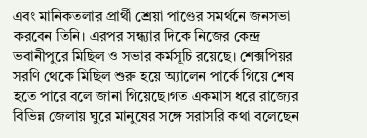এবং মানিকতলার প্রার্থী শ্রেয়া পাণ্ডের সমর্থনে জনসভা করবেন তিনি। এরপর সন্ধ্যার দিকে নিজের কেন্দ্র ভবানীপুরে মিছিল ও সভার কর্মসূচি রয়েছে। শেক্সপিয়র সরণি থেকে মিছিল শুরু হয়ে অ্যালেন পার্কে গিয়ে শেষ হতে পারে বলে জানা গিয়েছে।গত একমাস ধরে রাজ্যের বিভিন্ন জেলায় ঘুরে মানুষের সঙ্গে সরাসরি কথা বলেছেন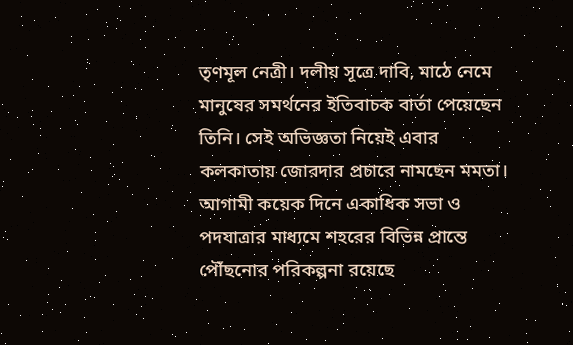তৃণমূল নেত্রী। দলীয় সূত্রে দাবি, মাঠে নেমে মানুষের সমর্থনের ইতিবাচক বার্তা পেয়েছেন তিনি। সেই অভিজ্ঞতা নিয়েই এবার কলকাতায় জোরদার প্রচারে নামছেন মমতা। আগামী কয়েক দিনে একাধিক সভা ও পদযাত্রার মাধ্যমে শহরের বিভিন্ন প্রান্তে পৌঁছনোর পরিকল্পনা রয়েছে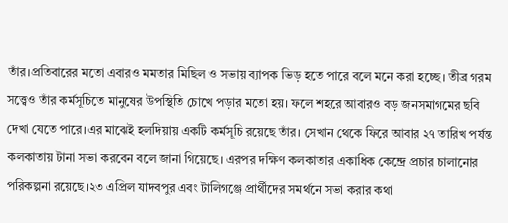তাঁর।প্রতিবারের মতো এবারও মমতার মিছিল ও সভায় ব্যাপক ভিড় হতে পারে বলে মনে করা হচ্ছে। তীব্র গরম সত্ত্বেও তাঁর কর্মসূচিতে মানুষের উপস্থিতি চোখে পড়ার মতো হয়। ফলে শহরে আবারও বড় জনসমাগমের ছবি দেখা যেতে পারে।এর মাঝেই হলদিয়ায় একটি কর্মসূচি রয়েছে তাঁর। সেখান থেকে ফিরে আবার ২৭ তারিখ পর্যন্ত কলকাতায় টানা সভা করবেন বলে জানা গিয়েছে। এরপর দক্ষিণ কলকাতার একাধিক কেন্দ্রে প্রচার চালানোর পরিকল্পনা রয়েছে।২৩ এপ্রিল যাদবপুর এবং টালিগঞ্জে প্রার্থীদের সমর্থনে সভা করার কথা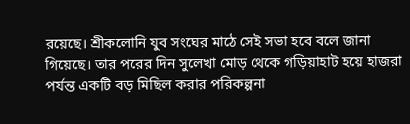রয়েছে। শ্রীকলোনি যুব সংঘের মাঠে সেই সভা হবে বলে জানা গিয়েছে। তার পরের দিন সুলেখা মোড় থেকে গড়িয়াহাট হয়ে হাজরা পর্যন্ত একটি বড় মিছিল করার পরিকল্পনা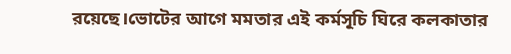রয়েছে।ভোটের আগে মমতার এই কর্মসূচি ঘিরে কলকাতার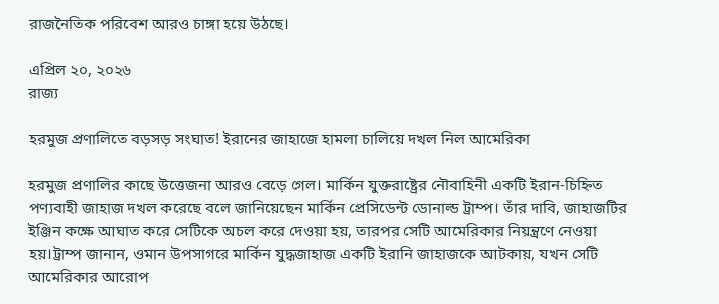রাজনৈতিক পরিবেশ আরও চাঙ্গা হয়ে উঠছে।

এপ্রিল ২০, ২০২৬
রাজ্য

হরমুজ প্রণালিতে বড়সড় সংঘাত! ইরানের জাহাজে হামলা চালিয়ে দখল নিল আমেরিকা

হরমুজ প্রণালির কাছে উত্তেজনা আরও বেড়ে গেল। মার্কিন যুক্তরাষ্ট্রের নৌবাহিনী একটি ইরান-চিহ্নিত পণ্যবাহী জাহাজ দখল করেছে বলে জানিয়েছেন মার্কিন প্রেসিডেন্ট ডোনাল্ড ট্রাম্প। তাঁর দাবি, জাহাজটির ইঞ্জিন কক্ষে আঘাত করে সেটিকে অচল করে দেওয়া হয়, তারপর সেটি আমেরিকার নিয়ন্ত্রণে নেওয়া হয়।ট্রাম্প জানান, ওমান উপসাগরে মার্কিন যুদ্ধজাহাজ একটি ইরানি জাহাজকে আটকায়, যখন সেটি আমেরিকার আরোপ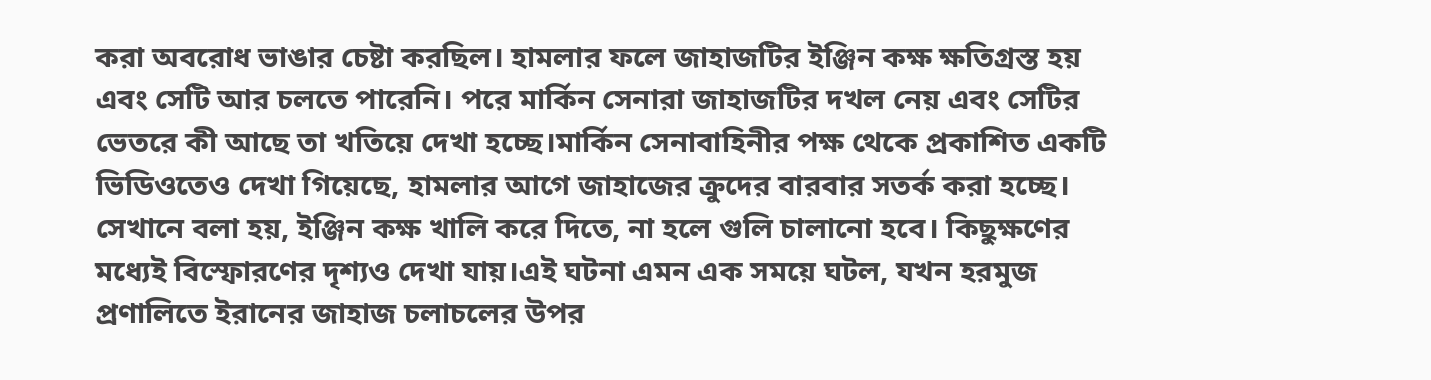করা অবরোধ ভাঙার চেষ্টা করছিল। হামলার ফলে জাহাজটির ইঞ্জিন কক্ষ ক্ষতিগ্রস্ত হয় এবং সেটি আর চলতে পারেনি। পরে মার্কিন সেনারা জাহাজটির দখল নেয় এবং সেটির ভেতরে কী আছে তা খতিয়ে দেখা হচ্ছে।মার্কিন সেনাবাহিনীর পক্ষ থেকে প্রকাশিত একটি ভিডিওতেও দেখা গিয়েছে, হামলার আগে জাহাজের ক্রুদের বারবার সতর্ক করা হচ্ছে। সেখানে বলা হয়, ইঞ্জিন কক্ষ খালি করে দিতে, না হলে গুলি চালানো হবে। কিছুক্ষণের মধ্যেই বিস্ফোরণের দৃশ্যও দেখা যায়।এই ঘটনা এমন এক সময়ে ঘটল, যখন হরমুজ প্রণালিতে ইরানের জাহাজ চলাচলের উপর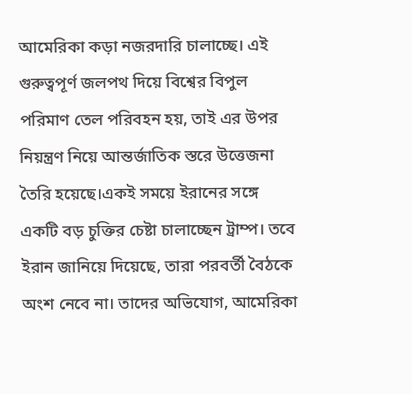আমেরিকা কড়া নজরদারি চালাচ্ছে। এই গুরুত্বপূর্ণ জলপথ দিয়ে বিশ্বের বিপুল পরিমাণ তেল পরিবহন হয়, তাই এর উপর নিয়ন্ত্রণ নিয়ে আন্তর্জাতিক স্তরে উত্তেজনা তৈরি হয়েছে।একই সময়ে ইরানের সঙ্গে একটি বড় চুক্তির চেষ্টা চালাচ্ছেন ট্রাম্প। তবে ইরান জানিয়ে দিয়েছে, তারা পরবর্তী বৈঠকে অংশ নেবে না। তাদের অভিযোগ, আমেরিকা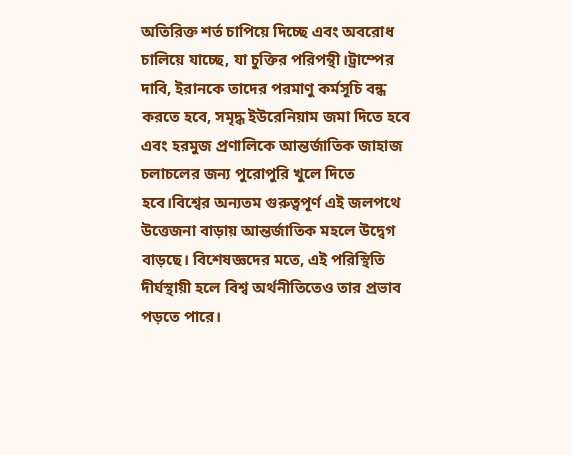অতিরিক্ত শর্ত চাপিয়ে দিচ্ছে এবং অবরোধ চালিয়ে যাচ্ছে, যা চুক্তির পরিপন্থী।ট্রাম্পের দাবি, ইরানকে তাদের পরমাণু কর্মসূচি বন্ধ করতে হবে, সমৃদ্ধ ইউরেনিয়াম জমা দিতে হবে এবং হরমুজ প্রণালিকে আন্তর্জাতিক জাহাজ চলাচলের জন্য পুরোপুরি খুলে দিতে হবে।বিশ্বের অন্যতম গুরুত্বপূর্ণ এই জলপথে উত্তেজনা বাড়ায় আন্তর্জাতিক মহলে উদ্বেগ বাড়ছে। বিশেষজ্ঞদের মতে, এই পরিস্থিতি দীর্ঘস্থায়ী হলে বিশ্ব অর্থনীতিতেও তার প্রভাব পড়তে পারে।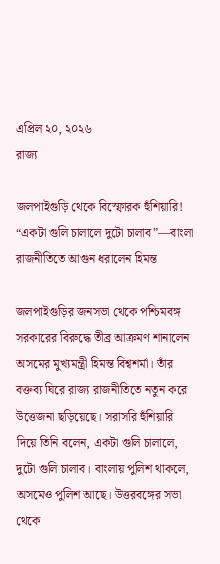এপ্রিল ২০, ২০২৬
রাজ্য

জলপাইগুড়ি থেকে বিস্ফোরক হুঁশিয়ারি! “একটা গুলি চালালে দুটো চালাব”—বাংলা রাজনীতিতে আগুন ধরালেন হিমন্ত

জলপাইগুড়ির জনসভা থেকে পশ্চিমবঙ্গ সরকারের বিরুদ্ধে তীব্র আক্রমণ শানালেন অসমের মুখ্যমন্ত্রী হিমন্ত বিশ্বশর্মা। তাঁর বক্তব্য ঘিরে রাজ্য রাজনীতিতে নতুন করে উত্তেজনা ছড়িয়েছে। সরাসরি হুঁশিয়ারি দিয়ে তিনি বলেন, একটা গুলি চালালে, দুটো গুলি চালাব। বাংলায় পুলিশ থাকলে, অসমেও পুলিশ আছে। উত্তরবঙ্গের সভা থেকে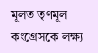মূলত তৃণমূল কংগ্রেসকে লক্ষ্য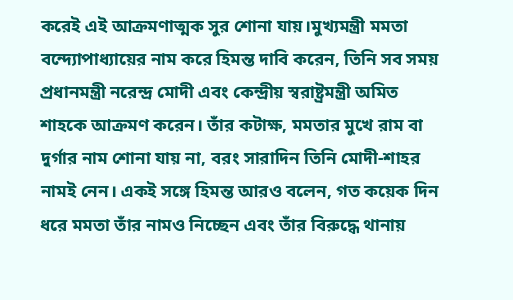করেই এই আক্রমণাত্মক সুর শোনা যায়।মুখ্যমন্ত্রী মমতা বন্দ্যোপাধ্যায়ের নাম করে হিমন্ত দাবি করেন, তিনি সব সময় প্রধানমন্ত্রী নরেন্দ্র মোদী এবং কেন্দ্রীয় স্বরাষ্ট্রমন্ত্রী অমিত শাহকে আক্রমণ করেন। তাঁর কটাক্ষ, মমতার মুখে রাম বা দুর্গার নাম শোনা যায় না, বরং সারাদিন তিনি মোদী-শাহর নামই নেন। একই সঙ্গে হিমন্ত আরও বলেন, গত কয়েক দিন ধরে মমতা তাঁর নামও নিচ্ছেন এবং তাঁর বিরুদ্ধে থানায়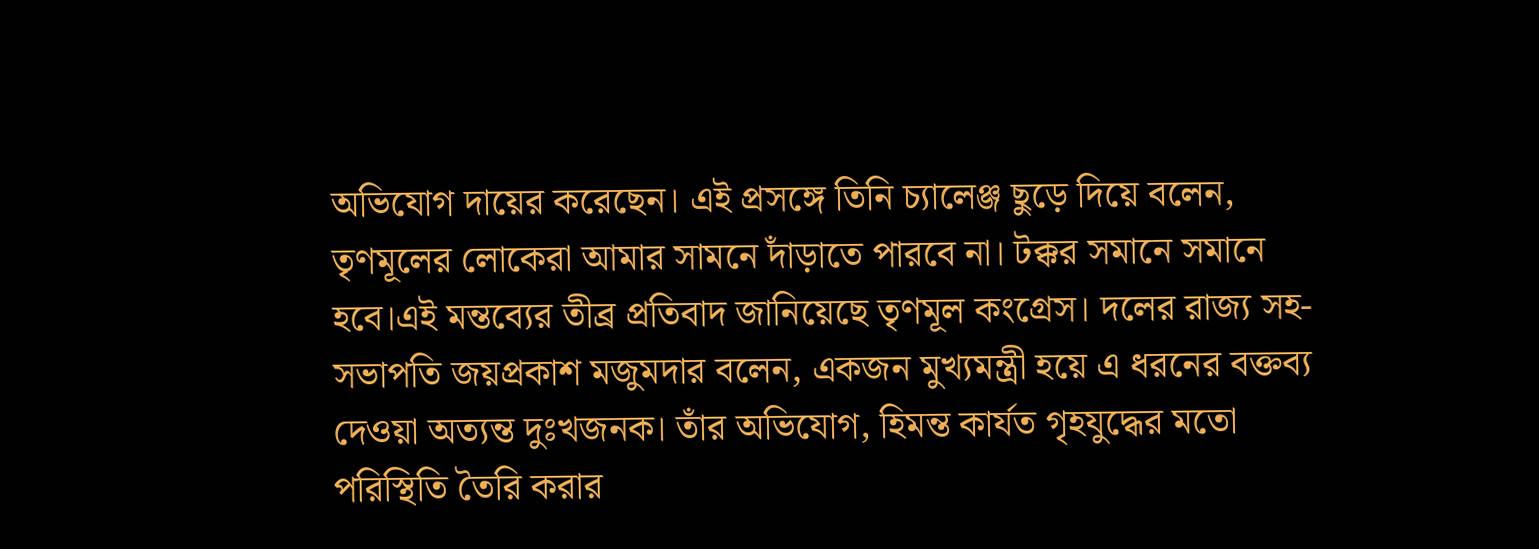অভিযোগ দায়ের করেছেন। এই প্রসঙ্গে তিনি চ্যালেঞ্জ ছুড়ে দিয়ে বলেন, তৃণমূলের লোকেরা আমার সামনে দাঁড়াতে পারবে না। টক্কর সমানে সমানে হবে।এই মন্তব্যের তীব্র প্রতিবাদ জানিয়েছে তৃণমূল কংগ্রেস। দলের রাজ্য সহ-সভাপতি জয়প্রকাশ মজুমদার বলেন, একজন মুখ্যমন্ত্রী হয়ে এ ধরনের বক্তব্য দেওয়া অত্যন্ত দুঃখজনক। তাঁর অভিযোগ, হিমন্ত কার্যত গৃহযুদ্ধের মতো পরিস্থিতি তৈরি করার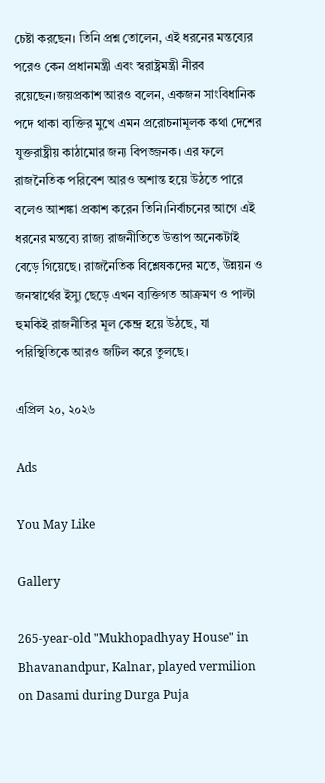চেষ্টা করছেন। তিনি প্রশ্ন তোলেন, এই ধরনের মন্তব্যের পরেও কেন প্রধানমন্ত্রী এবং স্বরাষ্ট্রমন্ত্রী নীরব রয়েছেন।জয়প্রকাশ আরও বলেন, একজন সাংবিধানিক পদে থাকা ব্যক্তির মুখে এমন প্ররোচনামূলক কথা দেশের যুক্তরাষ্ট্রীয় কাঠামোর জন্য বিপজ্জনক। এর ফলে রাজনৈতিক পরিবেশ আরও অশান্ত হয়ে উঠতে পারে বলেও আশঙ্কা প্রকাশ করেন তিনি।নির্বাচনের আগে এই ধরনের মন্তব্যে রাজ্য রাজনীতিতে উত্তাপ অনেকটাই বেড়ে গিয়েছে। রাজনৈতিক বিশ্লেষকদের মতে, উন্নয়ন ও জনস্বার্থের ইস্যু ছেড়ে এখন ব্যক্তিগত আক্রমণ ও পাল্টা হুমকিই রাজনীতির মূল কেন্দ্র হয়ে উঠছে, যা পরিস্থিতিকে আরও জটিল করে তুলছে।

এপ্রিল ২০, ২০২৬

Ads

You May Like

Gallery

265-year-old "Mukhopadhyay House" in Bhavanandpur, Kalnar, played vermilion on Dasami during Durga Puja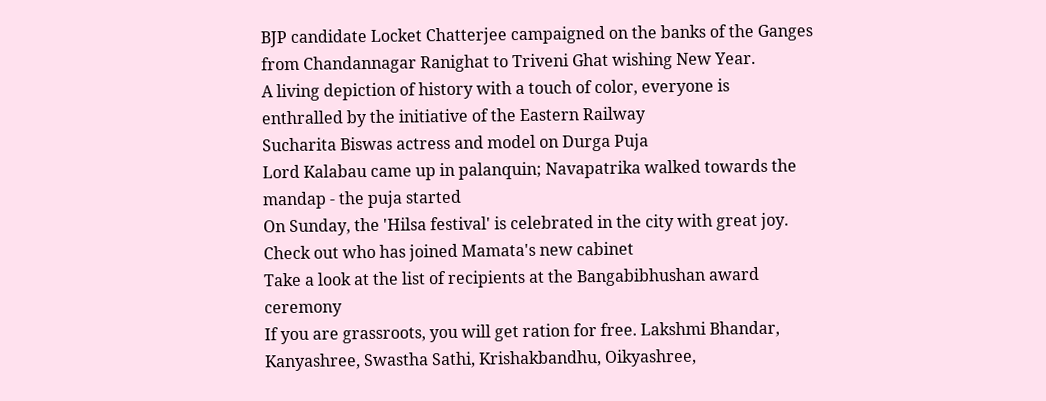BJP candidate Locket Chatterjee campaigned on the banks of the Ganges from Chandannagar Ranighat to Triveni Ghat wishing New Year.
A living depiction of history with a touch of color, everyone is enthralled by the initiative of the Eastern Railway
Sucharita Biswas actress and model on Durga Puja
Lord Kalabau came up in palanquin; Navapatrika walked towards the mandap - the puja started
On Sunday, the 'Hilsa festival' is celebrated in the city with great joy.
Check out who has joined Mamata's new cabinet
Take a look at the list of recipients at the Bangabibhushan award ceremony
If you are grassroots, you will get ration for free. Lakshmi Bhandar, Kanyashree, Swastha Sathi, Krishakbandhu, Oikyashree,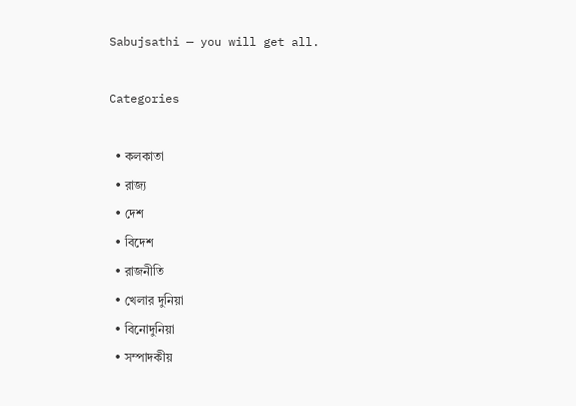Sabujsathi — you will get all.

Categories

  • কলকাতা
  • রাজ্য
  • দেশ
  • বিদেশ
  • রাজনীতি
  • খেলার দুনিয়া
  • বিনোদুনিয়া
  • সম্পাদকীয়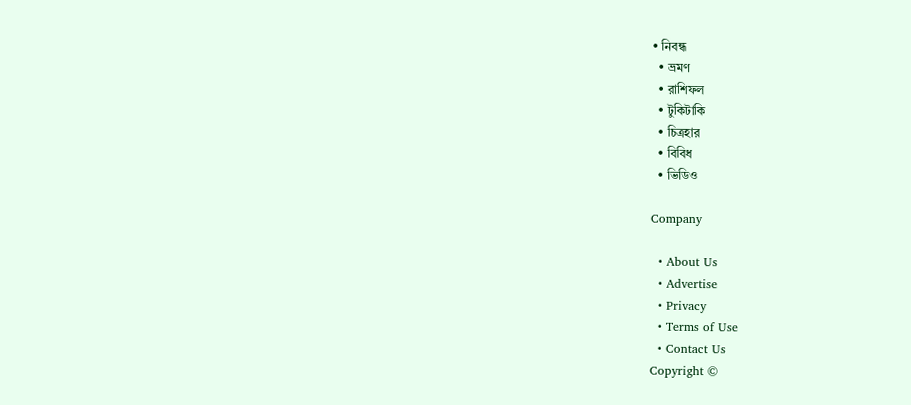• নিবন্ধ
  • ভ্রমণ
  • রাশিফল
  • টুকিটাকি
  • চিত্রহার
  • বিবিধ
  • ভিডিও

Company

  • About Us
  • Advertise
  • Privacy
  • Terms of Use
  • Contact Us
Copyright ©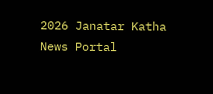2026 Janatar Katha News Portal